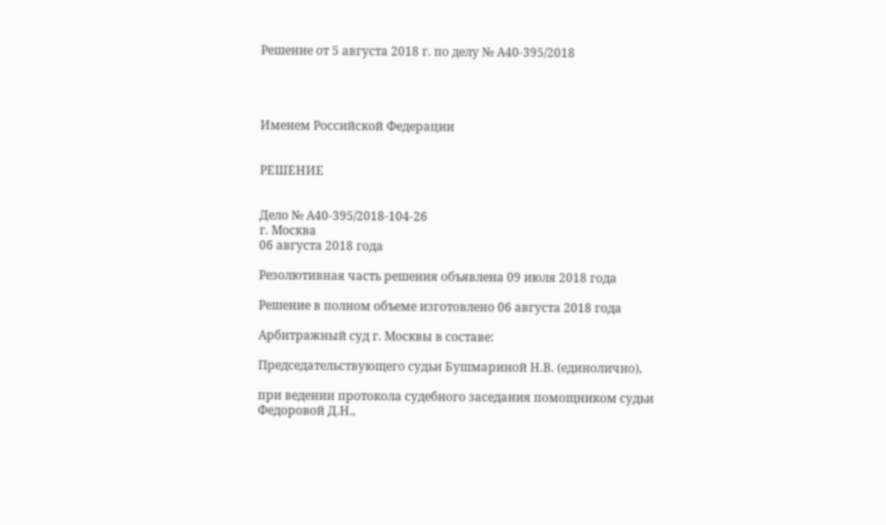Решение от 5 августа 2018 г. по делу № А40-395/2018




Именем Российской Федерации


РЕШЕНИЕ


Дело № А40-395/2018-104-26
г. Москва
06 августа 2018 года

Резолютивная часть решения объявлена 09 июля 2018 года

Решение в полном объеме изготовлено 06 августа 2018 года

Арбитражный суд г. Москвы в составе:

Председательствующего судьи Бушмариной Н.В. (единолично),

при ведении протокола судебного заседания помощником судьи Федоровой Д.Н.,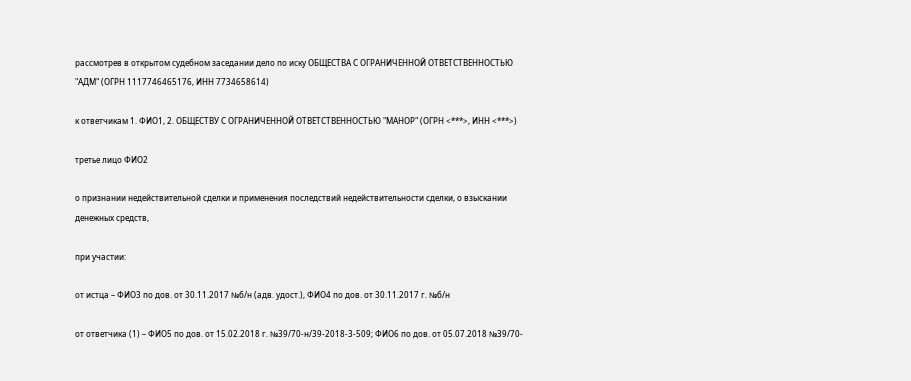рассмотрев в открытом судебном заседании дело по иску ОБЩЕСТВА С ОГРАНИЧЕННОЙ ОТВЕТСТВЕННОСТЬЮ "АДМ" (ОГРН 1117746465176, ИНН 7734658614)

к ответчикам 1. ФИО1, 2. ОБЩЕСТВУ С ОГРАНИЧЕННОЙ ОТВЕТСТВЕННОСТЬЮ "МАНОР" (ОГРН <***>, ИНН <***>)

третье лицо ФИО2

о признании недействительной сделки и применения последствий недействительности сделки, о взыскании денежных средств,

при участии:

от истца – ФИО3 по дов. от 30.11.2017 №б/н (адв. удост.), ФИО4 по дов. от 30.11.2017 г. №б/н

от ответчика (1) – ФИО5 по дов. от 15.02.2018 г. №39/70-н/39-2018-3-509; ФИО6 по дов. от 05.07.2018 №39/70-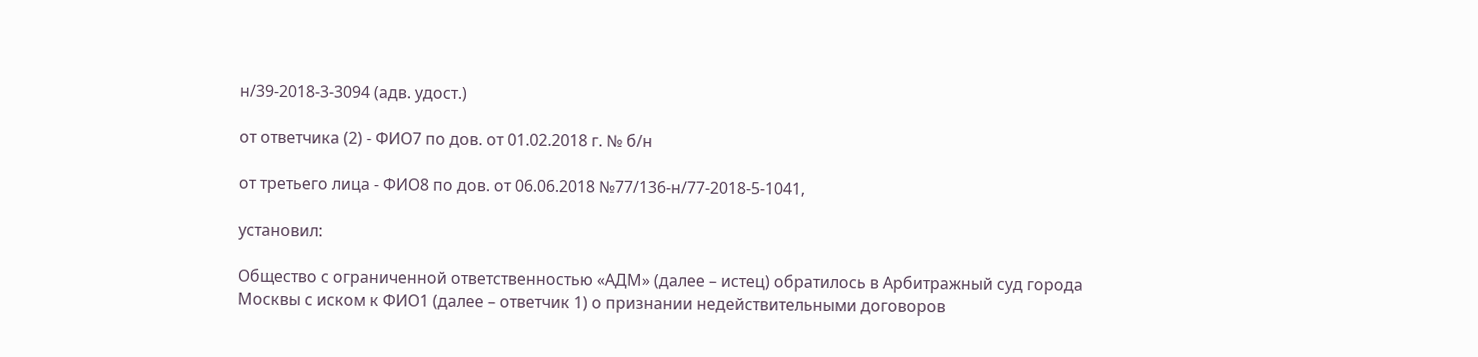н/39-2018-3-3094 (адв. удост.)

от ответчика (2) - ФИО7 по дов. от 01.02.2018 г. № б/н

от третьего лица - ФИО8 по дов. от 06.06.2018 №77/136-н/77-2018-5-1041,

установил:

Общество с ограниченной ответственностью «АДМ» (далее – истец) обратилось в Арбитражный суд города Москвы с иском к ФИО1 (далее – ответчик 1) о признании недействительными договоров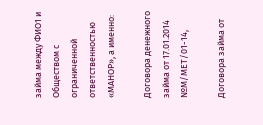займа между ФИО1 и Обществом с ограниченной ответственностью «МАНОР», а именно:

Договора денежного займа от 17.01.2014 №М/МЕТ/01-14,

Договора займа от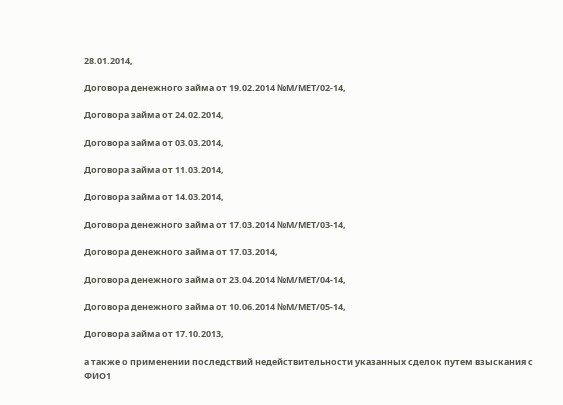28.01.2014,

Договора денежного займа от 19.02.2014 №М/МЕТ/02-14,

Договора займа от 24.02.2014,

Договора займа от 03.03.2014,

Договора займа от 11.03.2014,

Договора займа от 14.03.2014,

Договора денежного займа от 17.03.2014 №М/МЕТ/03-14,

Договора денежного займа от 17.03.2014,

Договора денежного займа от 23.04.2014 №М/МЕТ/04-14,

Договора денежного займа от 10.06.2014 №М/МЕТ/05-14,

Договора займа от 17.10.2013,

а также о применении последствий недействительности указанных сделок путем взыскания с ФИО1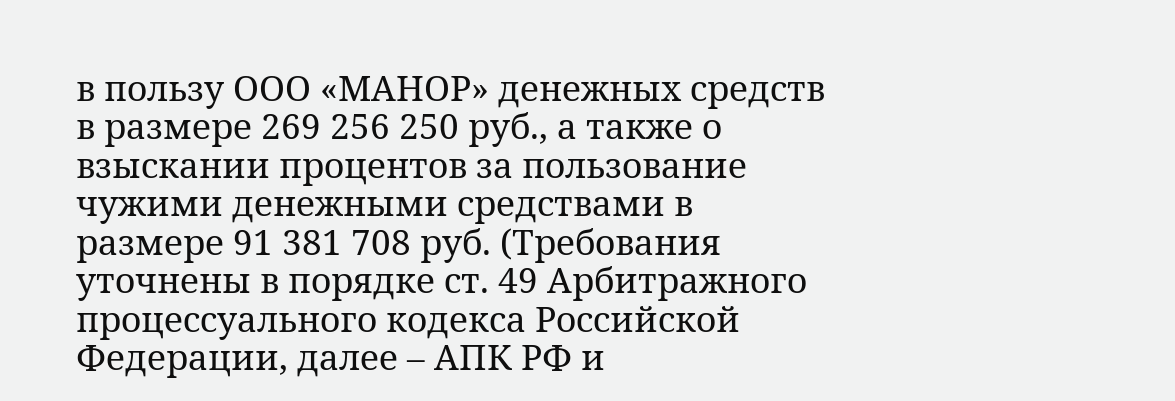в пользу ООО «МАНОР» денежных средств в размере 269 256 250 руб., а также о взыскании процентов за пользование чужими денежными средствами в размере 91 381 708 руб. (Требования уточнены в порядке ст. 49 Арбитражного процессуального кодекса Российской Федерации, далее – АПК РФ и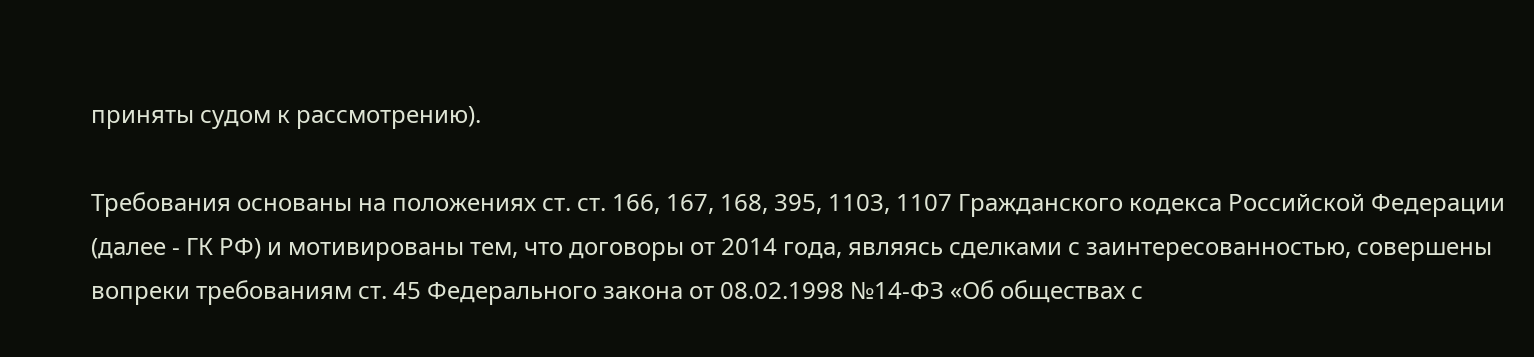приняты судом к рассмотрению).

Требования основаны на положениях ст. ст. 166, 167, 168, 395, 1103, 1107 Гражданского кодекса Российской Федерации (далее - ГК РФ) и мотивированы тем, что договоры от 2014 года, являясь сделками с заинтересованностью, совершены вопреки требованиям ст. 45 Федерального закона от 08.02.1998 №14-ФЗ «Об обществах с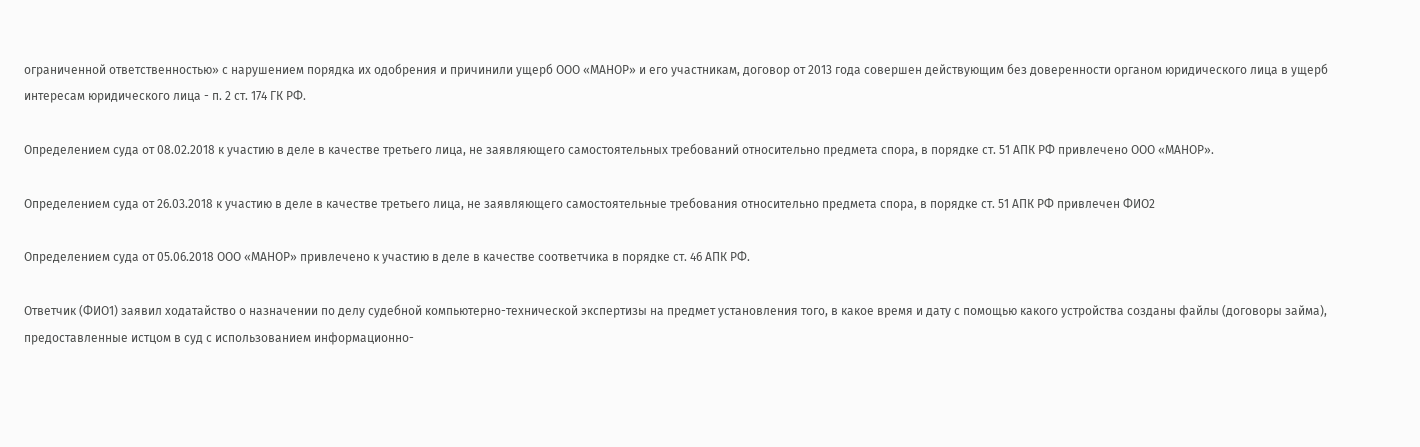ограниченной ответственностью» с нарушением порядка их одобрения и причинили ущерб ООО «МАНОР» и его участникам, договор от 2013 года совершен действующим без доверенности органом юридического лица в ущерб интересам юридического лица - п. 2 ст. 174 ГК РФ.

Определением суда от 08.02.2018 к участию в деле в качестве третьего лица, не заявляющего самостоятельных требований относительно предмета спора, в порядке ст. 51 АПК РФ привлечено ООО «МАНОР».

Определением суда от 26.03.2018 к участию в деле в качестве третьего лица, не заявляющего самостоятельные требования относительно предмета спора, в порядке ст. 51 АПК РФ привлечен ФИО2

Определением суда от 05.06.2018 ООО «МАНОР» привлечено к участию в деле в качестве соответчика в порядке ст. 46 АПК РФ.

Ответчик (ФИО1) заявил ходатайство о назначении по делу судебной компьютерно-технической экспертизы на предмет установления того, в какое время и дату с помощью какого устройства созданы файлы (договоры займа), предоставленные истцом в суд с использованием информационно-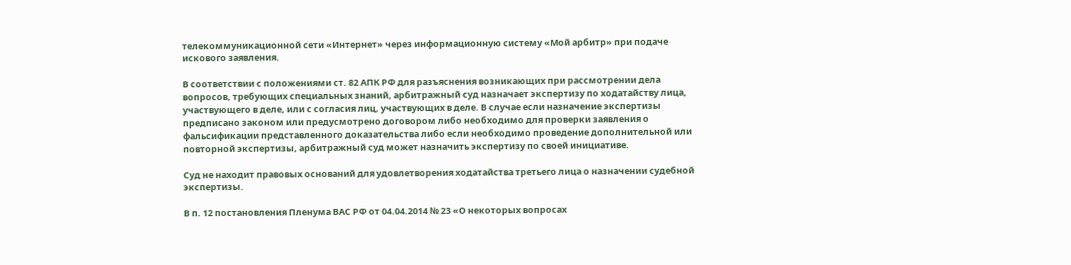телекоммуникационной сети «Интернет» через информационную систему «Мой арбитр» при подаче искового заявления.

В соответствии с положениями ст. 82 АПК РФ для разъяснения возникающих при рассмотрении дела вопросов, требующих специальных знаний, арбитражный суд назначает экспертизу по ходатайству лица, участвующего в деле, или с согласия лиц, участвующих в деле. В случае если назначение экспертизы предписано законом или предусмотрено договором либо необходимо для проверки заявления о фальсификации представленного доказательства либо если необходимо проведение дополнительной или повторной экспертизы, арбитражный суд может назначить экспертизу по своей инициативе.

Суд не находит правовых оснований для удовлетворения ходатайства третьего лица о назначении судебной экспертизы.

В п. 12 постановления Пленума ВАС РФ от 04.04.2014 № 23 «О некоторых вопросах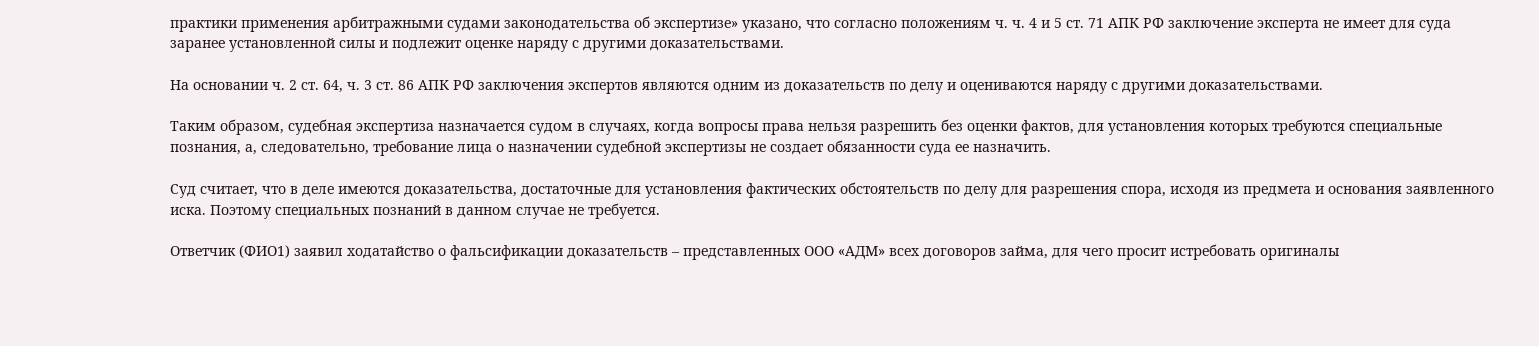практики применения арбитражными судами законодательства об экспертизе» указано, что согласно положениям ч. ч. 4 и 5 ст. 71 АПК РФ заключение эксперта не имеет для суда заранее установленной силы и подлежит оценке наряду с другими доказательствами.

На основании ч. 2 ст. 64, ч. 3 ст. 86 АПК РФ заключения экспертов являются одним из доказательств по делу и оцениваются наряду с другими доказательствами.

Таким образом, судебная экспертиза назначается судом в случаях, когда вопросы права нельзя разрешить без оценки фактов, для установления которых требуются специальные познания, а, следовательно, требование лица о назначении судебной экспертизы не создает обязанности суда ее назначить.

Суд считает, что в деле имеются доказательства, достаточные для установления фактических обстоятельств по делу для разрешения спора, исходя из предмета и основания заявленного иска. Поэтому специальных познаний в данном случае не требуется.

Ответчик (ФИО1) заявил ходатайство о фальсификации доказательств – представленных ООО «АДМ» всех договоров займа, для чего просит истребовать оригиналы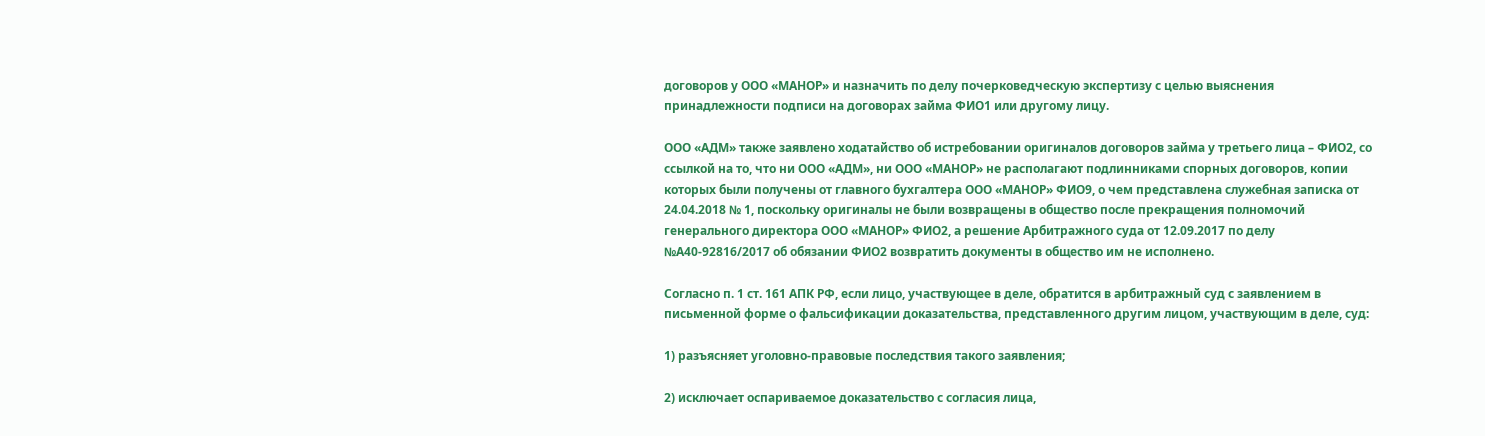договоров у ООО «МАНОР» и назначить по делу почерковедческую экспертизу с целью выяснения принадлежности подписи на договорах займа ФИО1 или другому лицу.

ООО «АДМ» также заявлено ходатайство об истребовании оригиналов договоров займа у третьего лица – ФИО2, со ссылкой на то, что ни ООО «АДМ», ни ООО «МАНОР» не располагают подлинниками спорных договоров, копии которых были получены от главного бухгалтера ООО «МАНОР» ФИО9, о чем представлена служебная записка от 24.04.2018 № 1, поскольку оригиналы не были возвращены в общество после прекращения полномочий генерального директора ООО «МАНОР» ФИО2, а решение Арбитражного суда от 12.09.2017 по делу №А40-92816/2017 об обязании ФИО2 возвратить документы в общество им не исполнено.

Согласно п. 1 ст. 161 АПК РФ, если лицо, участвующее в деле, обратится в арбитражный суд с заявлением в письменной форме о фальсификации доказательства, представленного другим лицом, участвующим в деле, суд:

1) разъясняет уголовно-правовые последствия такого заявления;

2) исключает оспариваемое доказательство с согласия лица,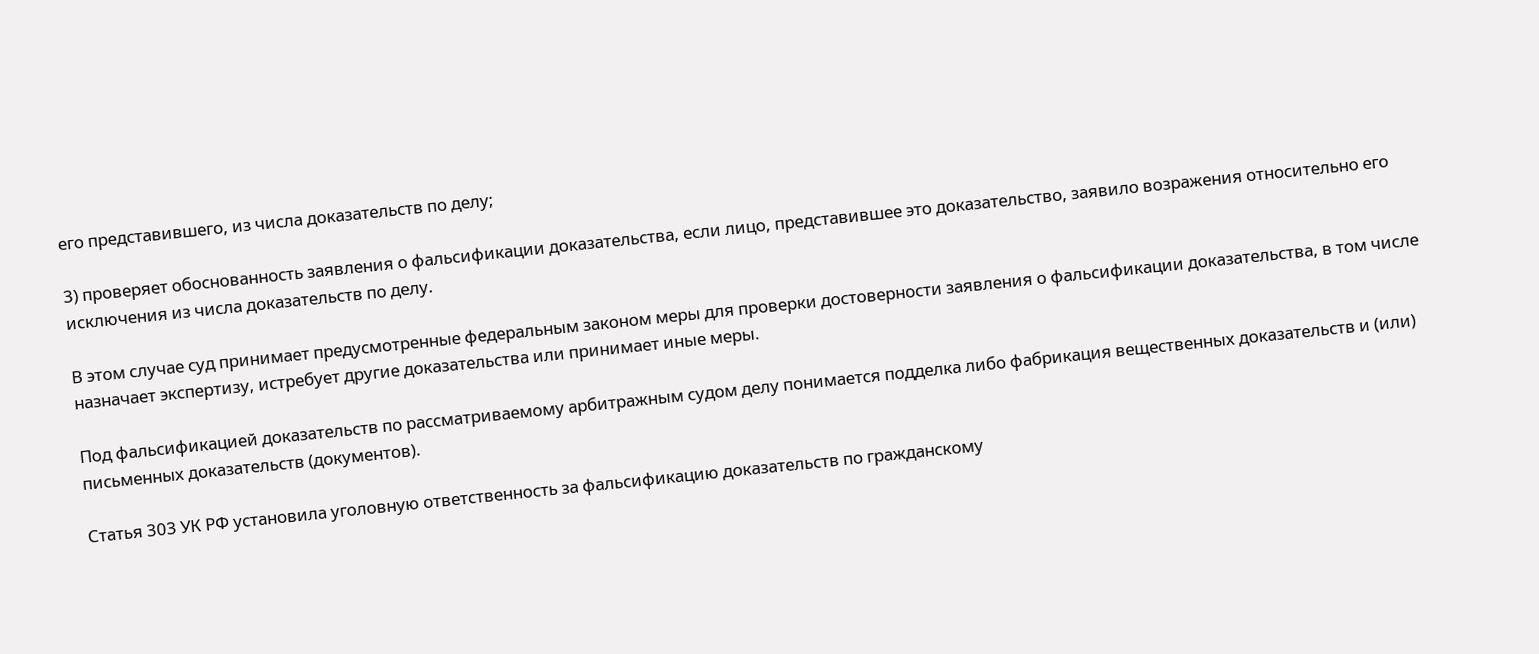его представившего, из числа доказательств по делу;

3) проверяет обоснованность заявления о фальсификации доказательства, если лицо, представившее это доказательство, заявило возражения относительно его исключения из числа доказательств по делу.

В этом случае суд принимает предусмотренные федеральным законом меры для проверки достоверности заявления о фальсификации доказательства, в том числе назначает экспертизу, истребует другие доказательства или принимает иные меры.

Под фальсификацией доказательств по рассматриваемому арбитражным судом делу понимается подделка либо фабрикация вещественных доказательств и (или) письменных доказательств (документов).

Статья 303 УК РФ установила уголовную ответственность за фальсификацию доказательств по гражданскому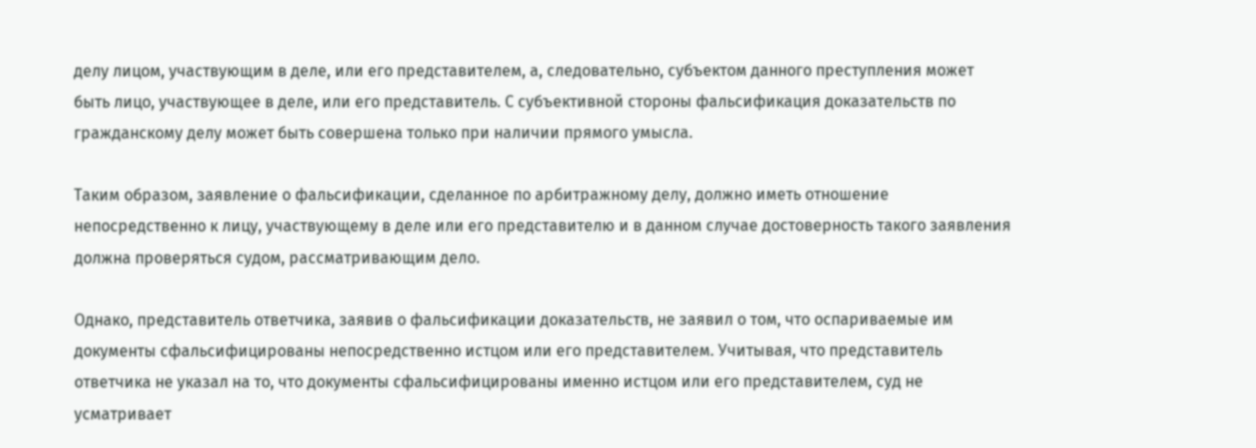делу лицом, участвующим в деле, или его представителем, а, следовательно, субъектом данного преступления может быть лицо, участвующее в деле, или его представитель. С субъективной стороны фальсификация доказательств по гражданскому делу может быть совершена только при наличии прямого умысла.

Таким образом, заявление о фальсификации, сделанное по арбитражному делу, должно иметь отношение непосредственно к лицу, участвующему в деле или его представителю и в данном случае достоверность такого заявления должна проверяться судом, рассматривающим дело.

Однако, представитель ответчика, заявив о фальсификации доказательств, не заявил о том, что оспариваемые им документы сфальсифицированы непосредственно истцом или его представителем. Учитывая, что представитель ответчика не указал на то, что документы сфальсифицированы именно истцом или его представителем, суд не усматривает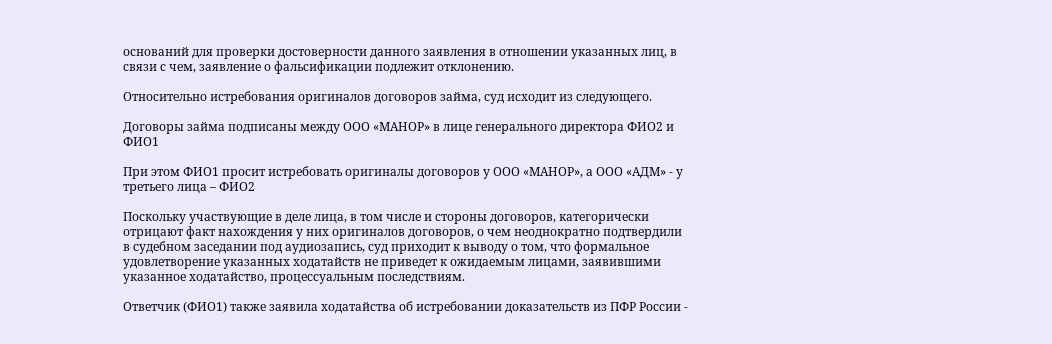оснований для проверки достоверности данного заявления в отношении указанных лиц, в связи с чем, заявление о фальсификации подлежит отклонению.

Относительно истребования оригиналов договоров займа, суд исходит из следующего.

Договоры займа подписаны между ООО «МАНОР» в лице генерального директора ФИО2 и ФИО1

При этом ФИО1 просит истребовать оригиналы договоров у ООО «МАНОР», а ООО «АДМ» - у третьего лица – ФИО2

Поскольку участвующие в деле лица, в том числе и стороны договоров, категорически отрицают факт нахождения у них оригиналов договоров, о чем неоднократно подтвердили в судебном заседании под аудиозапись, суд приходит к выводу о том, что формальное удовлетворение указанных ходатайств не приведет к ожидаемым лицами, заявившими указанное ходатайство, процессуальным последствиям.

Ответчик (ФИО1) также заявила ходатайства об истребовании доказательств из ПФР России -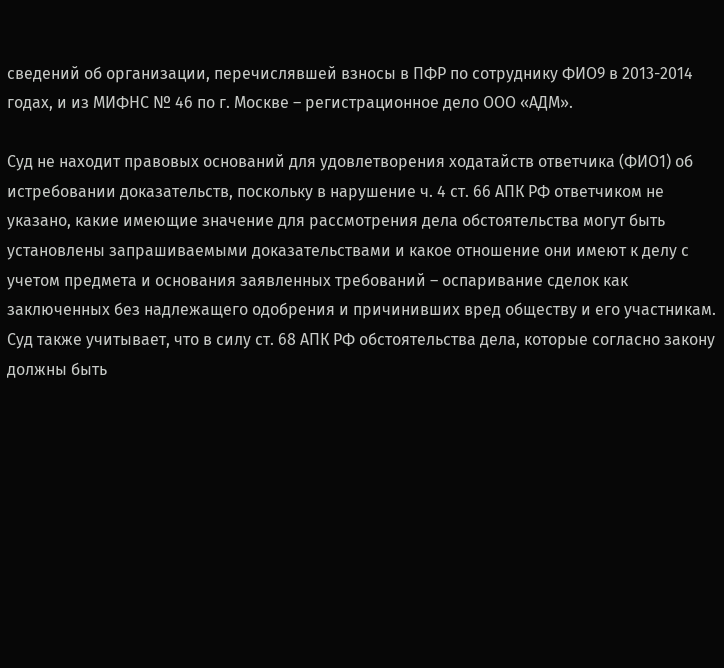сведений об организации, перечислявшей взносы в ПФР по сотруднику ФИО9 в 2013-2014 годах, и из МИФНС № 46 по г. Москве – регистрационное дело ООО «АДМ».

Суд не находит правовых оснований для удовлетворения ходатайств ответчика (ФИО1) об истребовании доказательств, поскольку в нарушение ч. 4 ст. 66 АПК РФ ответчиком не указано, какие имеющие значение для рассмотрения дела обстоятельства могут быть установлены запрашиваемыми доказательствами и какое отношение они имеют к делу с учетом предмета и основания заявленных требований – оспаривание сделок как заключенных без надлежащего одобрения и причинивших вред обществу и его участникам. Суд также учитывает, что в силу ст. 68 АПК РФ обстоятельства дела, которые согласно закону должны быть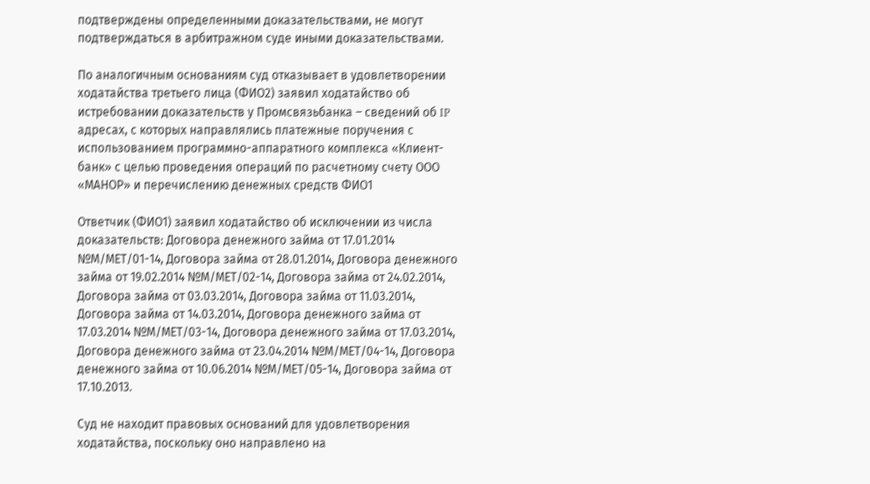подтверждены определенными доказательствами, не могут подтверждаться в арбитражном суде иными доказательствами.

По аналогичным основаниям суд отказывает в удовлетворении ходатайства третьего лица (ФИО2) заявил ходатайство об истребовании доказательств у Промсвязьбанка – сведений об IP адресах, с которых направлялись платежные поручения с использованием программно-аппаратного комплекса «Клиент-банк» с целью проведения операций по расчетному счету ООО «МАНОР» и перечислению денежных средств ФИО1

Ответчик (ФИО1) заявил ходатайство об исключении из числа доказательств: Договора денежного займа от 17.01.2014 №М/МЕТ/01-14, Договора займа от 28.01.2014, Договора денежного займа от 19.02.2014 №М/МЕТ/02-14, Договора займа от 24.02.2014, Договора займа от 03.03.2014, Договора займа от 11.03.2014, Договора займа от 14.03.2014, Договора денежного займа от 17.03.2014 №М/МЕТ/03-14, Договора денежного займа от 17.03.2014, Договора денежного займа от 23.04.2014 №М/МЕТ/04-14, Договора денежного займа от 10.06.2014 №М/МЕТ/05-14, Договора займа от 17.10.2013.

Суд не находит правовых оснований для удовлетворения ходатайства, поскольку оно направлено на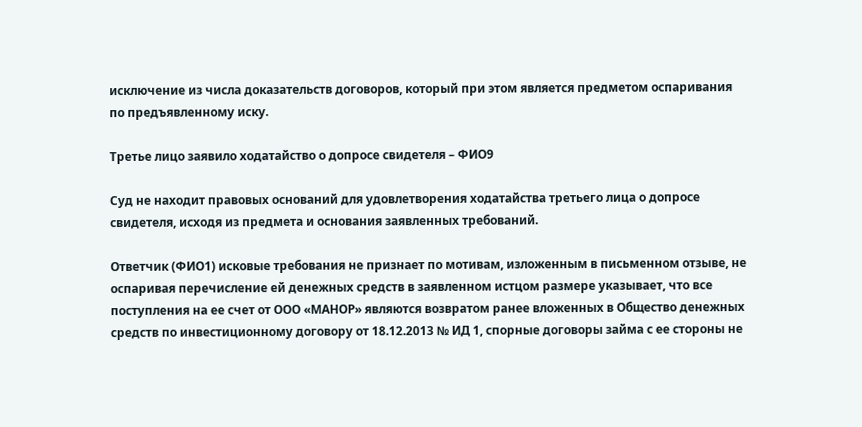исключение из числа доказательств договоров, который при этом является предметом оспаривания по предъявленному иску.

Третье лицо заявило ходатайство о допросе свидетеля – ФИО9

Суд не находит правовых оснований для удовлетворения ходатайства третьего лица о допросе свидетеля, исходя из предмета и основания заявленных требований.

Ответчик (ФИО1) исковые требования не признает по мотивам, изложенным в письменном отзыве, не оспаривая перечисление ей денежных средств в заявленном истцом размере указывает, что все поступления на ее счет от ООО «МАНОР» являются возвратом ранее вложенных в Общество денежных средств по инвестиционному договору от 18.12.2013 № ИД 1, спорные договоры займа с ее стороны не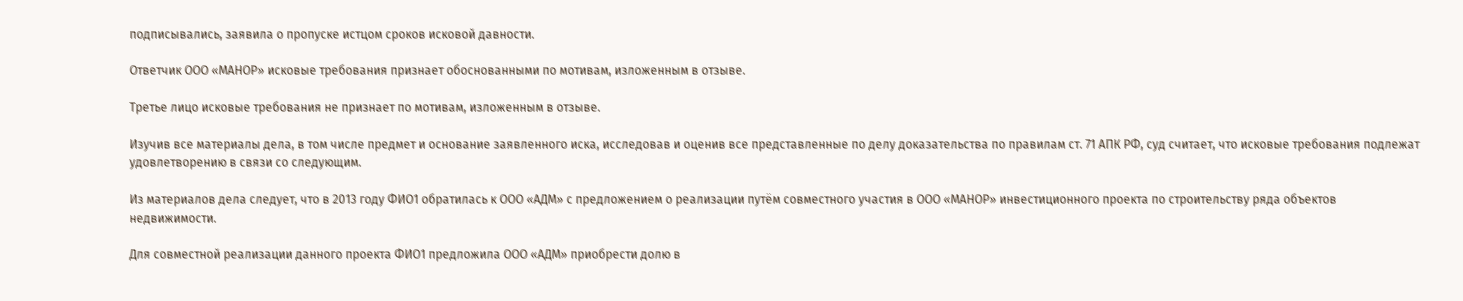подписывались, заявила о пропуске истцом сроков исковой давности.

Ответчик ООО «МАНОР» исковые требования признает обоснованными по мотивам, изложенным в отзыве.

Третье лицо исковые требования не признает по мотивам, изложенным в отзыве.

Изучив все материалы дела, в том числе предмет и основание заявленного иска, исследовав и оценив все представленные по делу доказательства по правилам ст. 71 АПК РФ, суд считает, что исковые требования подлежат удовлетворению в связи со следующим.

Из материалов дела следует, что в 2013 году ФИО1 обратилась к ООО «АДМ» с предложением о реализации путём совместного участия в ООО «МАНОР» инвестиционного проекта по строительству ряда объектов недвижимости.

Для совместной реализации данного проекта ФИО1 предложила ООО «АДМ» приобрести долю в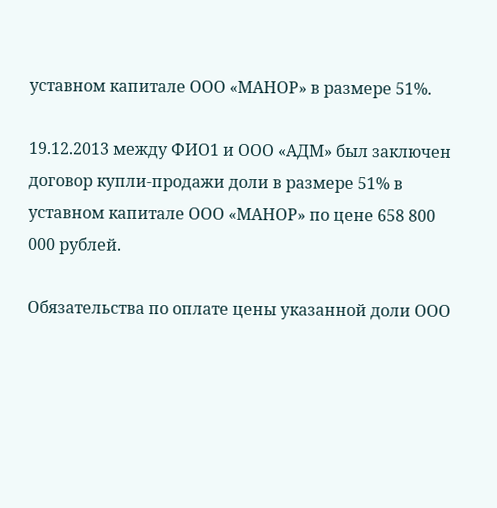уставном капитале ООО «МАНОР» в размере 51%.

19.12.2013 между ФИО1 и ООО «АДМ» был заключен договор купли-продажи доли в размере 51% в уставном капитале ООО «МАНОР» по цене 658 800 000 рублей.

Обязательства по оплате цены указанной доли ООО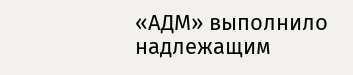«АДМ» выполнило надлежащим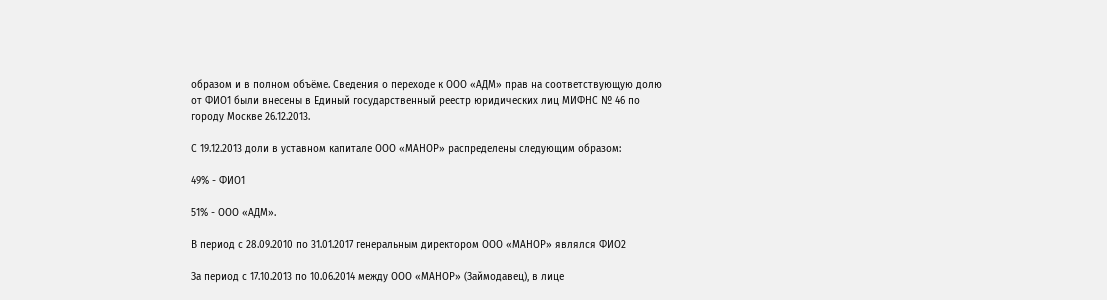образом и в полном объёме. Сведения о переходе к ООО «АДМ» прав на соответствующую долю от ФИО1 были внесены в Единый государственный реестр юридических лиц МИФНС № 46 по городу Москве 26.12.2013.

С 19.12.2013 доли в уставном капитале ООО «МАНОР» распределены следующим образом:

49% - ФИО1

51% - ООО «АДМ».

В период с 28.09.2010 по 31.01.2017 генеральным директором ООО «МАНОР» являлся ФИО2

За период с 17.10.2013 по 10.06.2014 между ООО «МАНОР» (Займодавец), в лице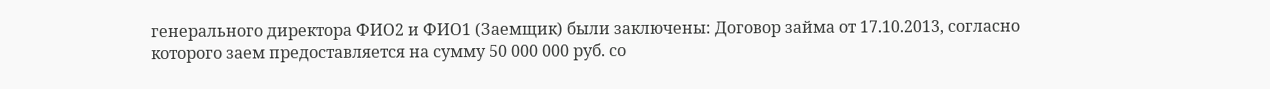генерального директора ФИО2 и ФИО1 (Заемщик) были заключены: Договор займа от 17.10.2013, согласно которого заем предоставляется на сумму 50 000 000 руб. со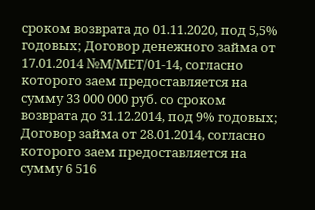сроком возврата до 01.11.2020, под 5,5% годовых; Договор денежного займа от 17.01.2014 №М/МЕТ/01-14, согласно которого заем предоставляется на сумму 33 000 000 руб. со сроком возврата до 31.12.2014, под 9% годовых; Договор займа от 28.01.2014, согласно которого заем предоставляется на сумму 6 516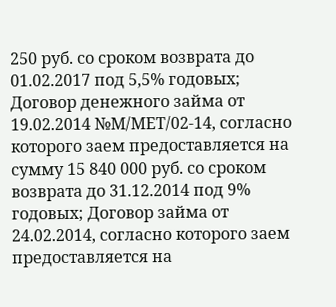250 руб. со сроком возврата до 01.02.2017 под 5,5% годовых; Договор денежного займа от 19.02.2014 №М/МЕТ/02-14, согласно которого заем предоставляется на сумму 15 840 000 руб. со сроком возврата до 31.12.2014 под 9% годовых; Договор займа от 24.02.2014, согласно которого заем предоставляется на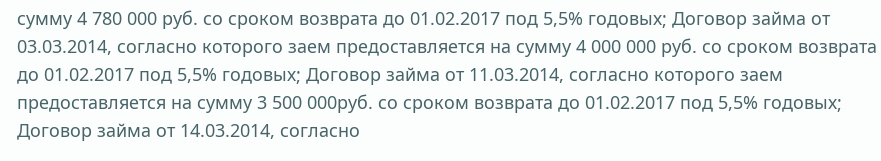сумму 4 780 000 руб. со сроком возврата до 01.02.2017 под 5,5% годовых; Договор займа от 03.03.2014, согласно которого заем предоставляется на сумму 4 000 000 руб. со сроком возврата до 01.02.2017 под 5,5% годовых; Договор займа от 11.03.2014, согласно которого заем предоставляется на сумму 3 500 000руб. со сроком возврата до 01.02.2017 под 5,5% годовых; Договор займа от 14.03.2014, согласно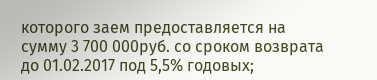которого заем предоставляется на сумму 3 700 000руб. со сроком возврата до 01.02.2017 под 5,5% годовых;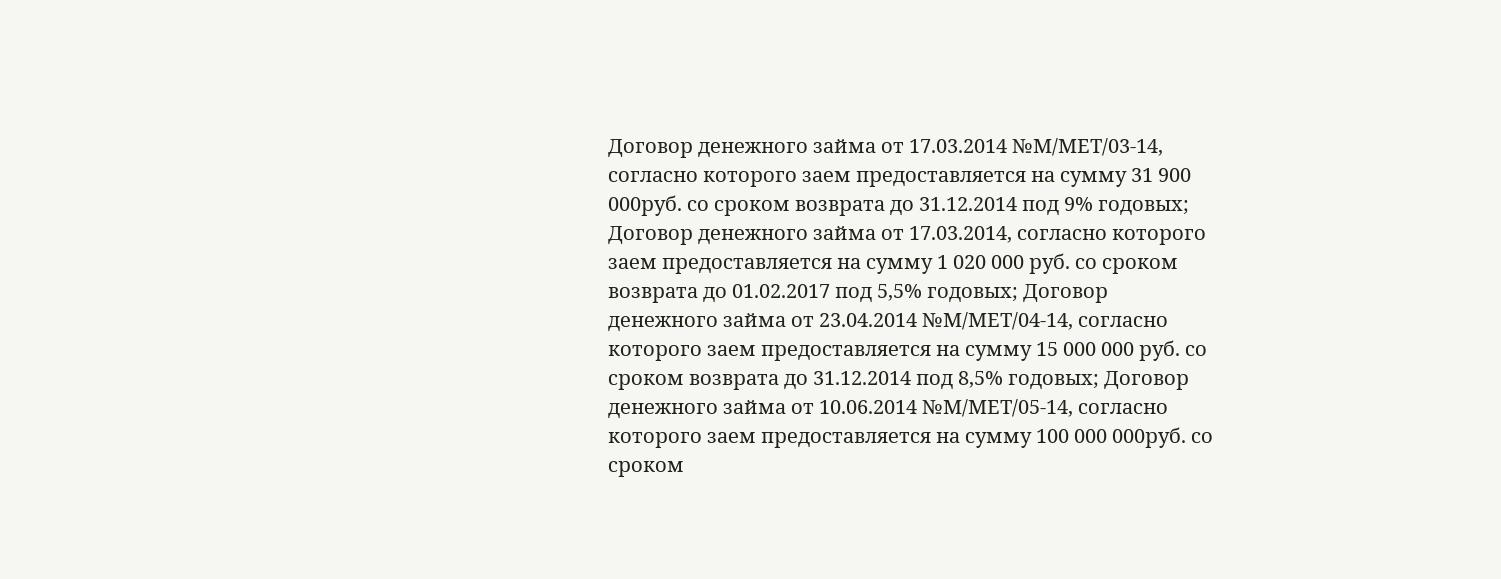Договор денежного займа от 17.03.2014 №М/МЕТ/03-14, согласно которого заем предоставляется на сумму 31 900 000руб. со сроком возврата до 31.12.2014 под 9% годовых; Договор денежного займа от 17.03.2014, согласно которого заем предоставляется на сумму 1 020 000 руб. со сроком возврата до 01.02.2017 под 5,5% годовых; Договор денежного займа от 23.04.2014 №М/МЕТ/04-14, согласно которого заем предоставляется на сумму 15 000 000 руб. со сроком возврата до 31.12.2014 под 8,5% годовых; Договор денежного займа от 10.06.2014 №М/МЕТ/05-14, согласно которого заем предоставляется на сумму 100 000 000руб. со сроком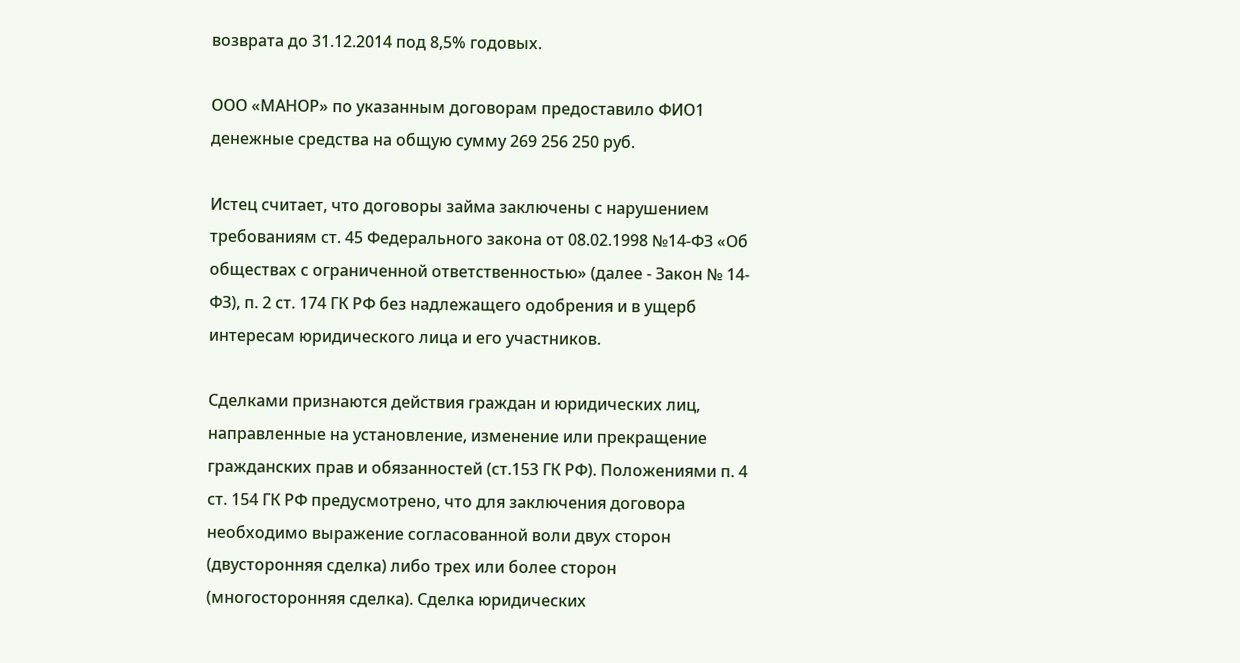возврата до 31.12.2014 под 8,5% годовых.

ООО «МАНОР» по указанным договорам предоставило ФИО1 денежные средства на общую сумму 269 256 250 руб.

Истец считает, что договоры займа заключены с нарушением требованиям ст. 45 Федерального закона от 08.02.1998 №14-ФЗ «Об обществах с ограниченной ответственностью» (далее - Закон № 14-ФЗ), п. 2 ст. 174 ГК РФ без надлежащего одобрения и в ущерб интересам юридического лица и его участников.

Сделками признаются действия граждан и юридических лиц, направленные на установление, изменение или прекращение гражданских прав и обязанностей (ст.153 ГК РФ). Положениями п. 4 ст. 154 ГК РФ предусмотрено, что для заключения договора необходимо выражение согласованной воли двух сторон (двусторонняя сделка) либо трех или более сторон (многосторонняя сделка). Сделка юридических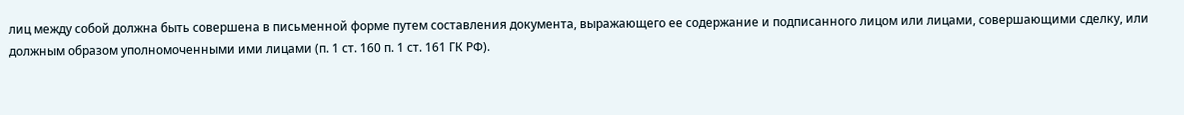лиц между собой должна быть совершена в письменной форме путем составления документа, выражающего ее содержание и подписанного лицом или лицами, совершающими сделку, или должным образом уполномоченными ими лицами (п. 1 ст. 160 п. 1 ст. 161 ГК РФ).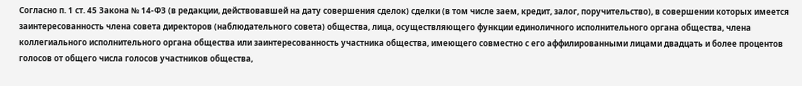Согласно п. 1 ст. 45 Закона № 14-ФЗ (в редакции, действовавшей на дату совершения сделок) сделки (в том числе заем, кредит, залог, поручительство), в совершении которых имеется заинтересованность члена совета директоров (наблюдательного совета) общества, лица, осуществляющего функции единоличного исполнительного органа общества, члена коллегиального исполнительного органа общества или заинтересованность участника общества, имеющего совместно с его аффилированными лицами двадцать и более процентов голосов от общего числа голосов участников общества,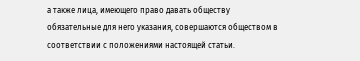а также лица, имеющего право давать обществу обязательные для него указания, совершаются обществом в соответствии с положениями настоящей статьи.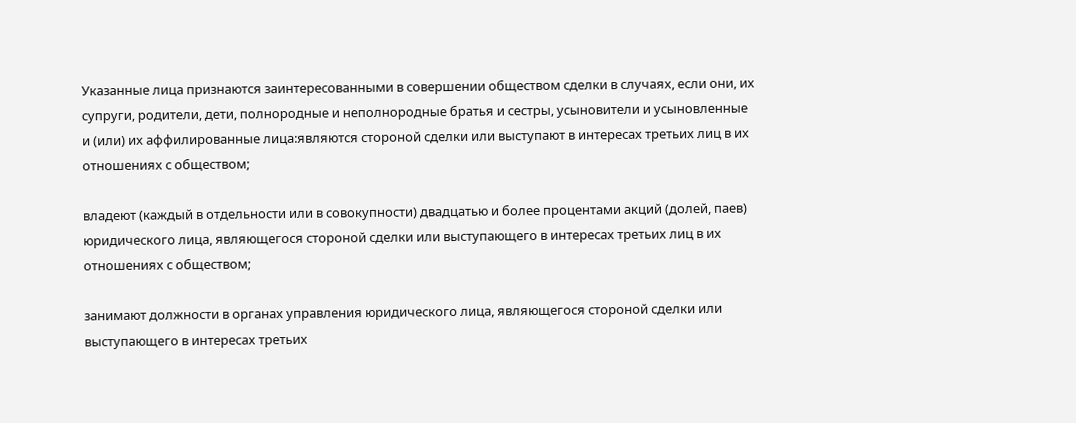Указанные лица признаются заинтересованными в совершении обществом сделки в случаях, если они, их супруги, родители, дети, полнородные и неполнородные братья и сестры, усыновители и усыновленные и (или) их аффилированные лица:являются стороной сделки или выступают в интересах третьих лиц в их отношениях с обществом;

владеют (каждый в отдельности или в совокупности) двадцатью и более процентами акций (долей, паев) юридического лица, являющегося стороной сделки или выступающего в интересах третьих лиц в их отношениях с обществом;

занимают должности в органах управления юридического лица, являющегося стороной сделки или выступающего в интересах третьих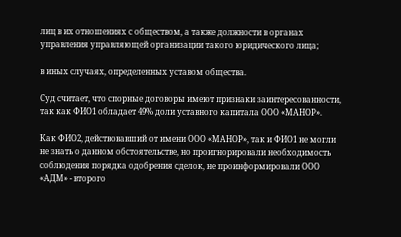лиц в их отношениях с обществом, а также должности в органах управления управляющей организации такого юридического лица;

в иных случаях, определенных уставом общества.

Суд считает, что спорные договоры имеют признаки заинтересованности, так как ФИО1 обладает 49% доли уставного капитала ООО «МАНОР».

Как ФИО2, действовавший от имени ООО «МАНОР», так и ФИО1 не могли не знать о данном обстоятельстве, но проигнорировали необходимость соблюдения порядка одобрения сделок, не проинформировали ООО «АДМ» - второго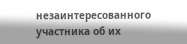незаинтересованного участника об их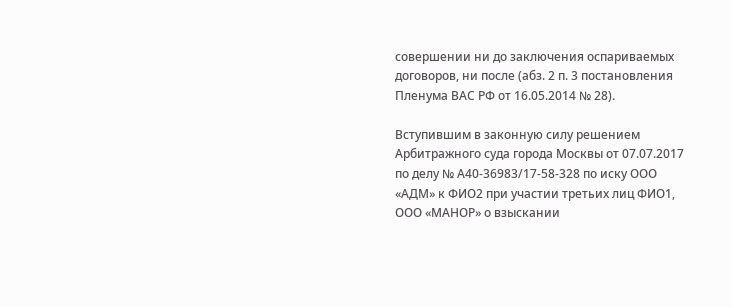совершении ни до заключения оспариваемых договоров, ни после (абз. 2 п. 3 постановления Пленума ВАС РФ от 16.05.2014 № 28).

Вступившим в законную силу решением Арбитражного суда города Москвы от 07.07.2017 по делу № А40-36983/17-58-328 по иску ООО «АДМ» к ФИО2 при участии третьих лиц ФИО1, ООО «МАНОР» о взыскании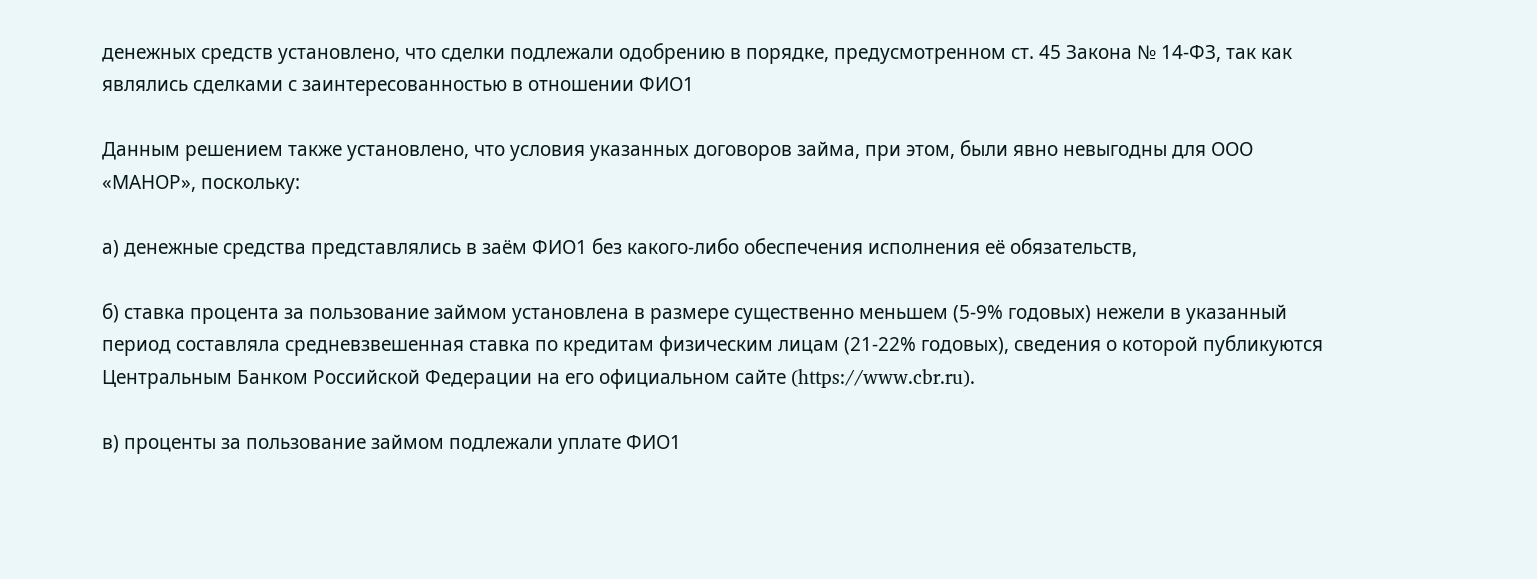денежных средств установлено, что сделки подлежали одобрению в порядке, предусмотренном ст. 45 Закона № 14-ФЗ, так как являлись сделками с заинтересованностью в отношении ФИО1

Данным решением также установлено, что условия указанных договоров займа, при этом, были явно невыгодны для ООО «МАНОР», поскольку:

а) денежные средства представлялись в заём ФИО1 без какого-либо обеспечения исполнения её обязательств,

б) ставка процента за пользование займом установлена в размере существенно меньшем (5-9% годовых) нежели в указанный период составляла средневзвешенная ставка по кредитам физическим лицам (21-22% годовых), сведения о которой публикуются Центральным Банком Российской Федерации на его официальном сайте (https://www.cbr.ru).

в) проценты за пользование займом подлежали уплате ФИО1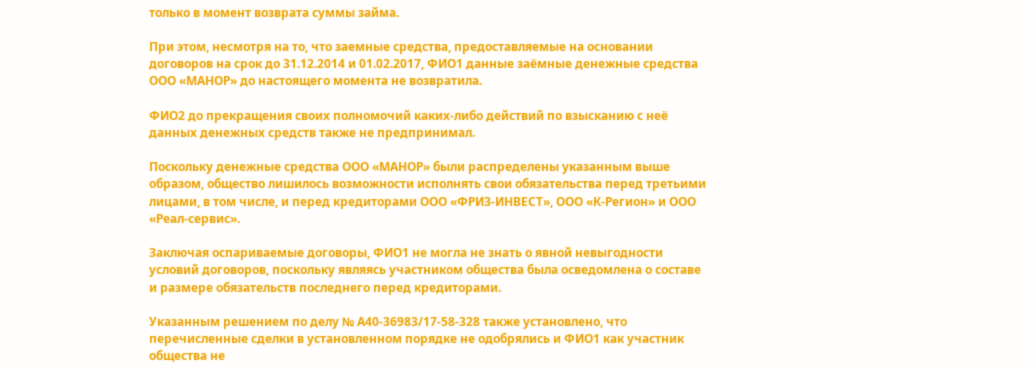только в момент возврата суммы займа.

При этом, несмотря на то, что заемные средства, предоставляемые на основании договоров на срок до 31.12.2014 и 01.02.2017, ФИО1 данные заёмные денежные средства ООО «МАНОР» до настоящего момента не возвратила.

ФИО2 до прекращения своих полномочий каких-либо действий по взысканию с неё данных денежных средств также не предпринимал.

Поскольку денежные средства ООО «МАНОР» были распределены указанным выше образом, общество лишилось возможности исполнять свои обязательства перед третьими лицами, в том числе, и перед кредиторами ООО «ФРИЗ-ИНВЕСТ», ООО «К-Регион» и ООО «Реал-сервис».

Заключая оспариваемые договоры, ФИО1 не могла не знать о явной невыгодности условий договоров, поскольку являясь участником общества была осведомлена о составе и размере обязательств последнего перед кредиторами.

Указанным решением по делу № А40-36983/17-58-328 также установлено, что перечисленные сделки в установленном порядке не одобрялись и ФИО1 как участник общества не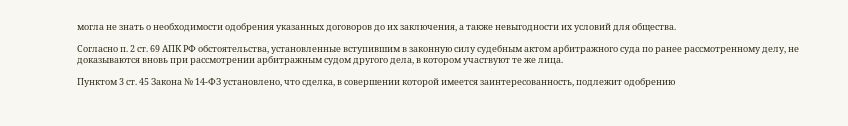могла не знать о необходимости одобрения указанных договоров до их заключения, а также невыгодности их условий для общества.

Согласно п. 2 ст. 69 АПК РФ обстоятельства, установленные вступившим в законную силу судебным актом арбитражного суда по ранее рассмотренному делу, не доказываются вновь при рассмотрении арбитражным судом другого дела, в котором участвуют те же лица.

Пунктом 3 ст. 45 Закона № 14-ФЗ установлено, что сделка, в совершении которой имеется заинтересованность, подлежит одобрению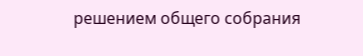решением общего собрания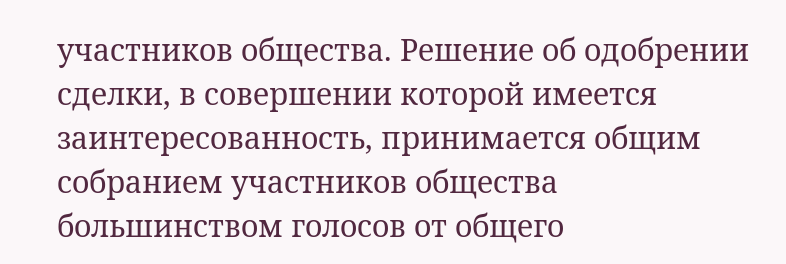участников общества. Решение об одобрении сделки, в совершении которой имеется заинтересованность, принимается общим собранием участников общества большинством голосов от общего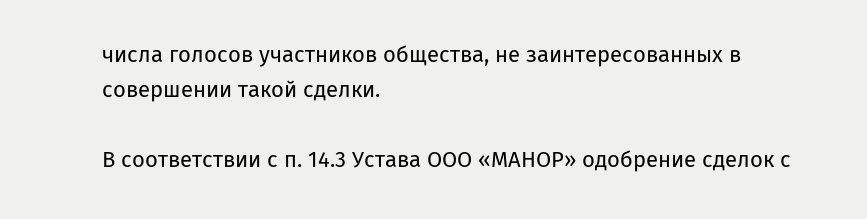числа голосов участников общества, не заинтересованных в совершении такой сделки.

В соответствии с п. 14.3 Устава ООО «МАНОР» одобрение сделок с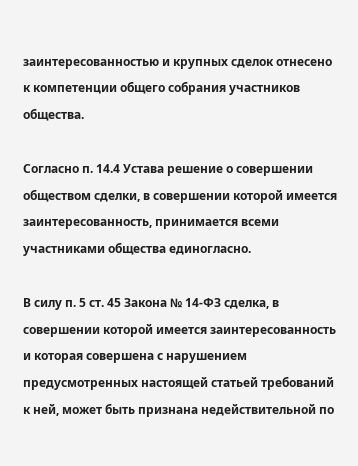заинтересованностью и крупных сделок отнесено к компетенции общего собрания участников общества.

Согласно п. 14.4 Устава решение о совершении обществом сделки, в совершении которой имеется заинтересованность, принимается всеми участниками общества единогласно.

В силу п. 5 ст. 45 Закона № 14-ФЗ сделка, в совершении которой имеется заинтересованность и которая совершена с нарушением предусмотренных настоящей статьей требований к ней, может быть признана недействительной по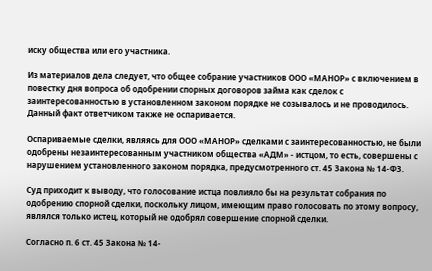иску общества или его участника.

Из материалов дела следует, что общее собрание участников ООО «МАНОР» с включением в повестку дня вопроса об одобрении спорных договоров займа как сделок с заинтересованностью в установленном законом порядке не созывалось и не проводилось. Данный факт ответчиком также не оспаривается.

Оспариваемые сделки, являясь для ООО «МАНОР» сделками с заинтересованностью, не были одобрены незаинтересованным участником общества «АДМ» - истцом, то есть, совершены с нарушением установленного законом порядка, предусмотренного ст. 45 Закона № 14-ФЗ.

Суд приходит к выводу, что голосование истца повлияло бы на результат собрания по одобрению спорной сделки, поскольку лицом, имеющим право голосовать по этому вопросу, являлся только истец, который не одобрял совершение спорной сделки.

Согласно п. 6 ст. 45 Закона № 14-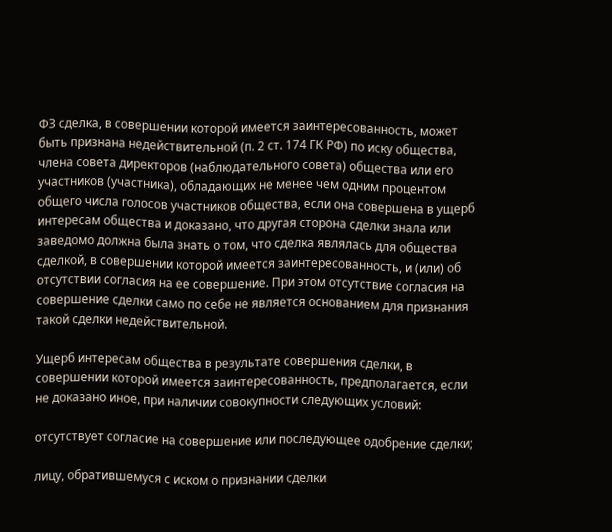ФЗ сделка, в совершении которой имеется заинтересованность, может быть признана недействительной (п. 2 ст. 174 ГК РФ) по иску общества, члена совета директоров (наблюдательного совета) общества или его участников (участника), обладающих не менее чем одним процентом общего числа голосов участников общества, если она совершена в ущерб интересам общества и доказано, что другая сторона сделки знала или заведомо должна была знать о том, что сделка являлась для общества сделкой, в совершении которой имеется заинтересованность, и (или) об отсутствии согласия на ее совершение. При этом отсутствие согласия на совершение сделки само по себе не является основанием для признания такой сделки недействительной.

Ущерб интересам общества в результате совершения сделки, в совершении которой имеется заинтересованность, предполагается, если не доказано иное, при наличии совокупности следующих условий:

отсутствует согласие на совершение или последующее одобрение сделки;

лицу, обратившемуся с иском о признании сделки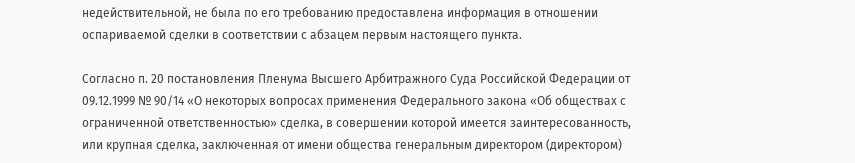недействительной, не была по его требованию предоставлена информация в отношении оспариваемой сделки в соответствии с абзацем первым настоящего пункта.

Согласно п. 20 постановления Пленума Высшего Арбитражного Суда Российской Федерации от 09.12.1999 № 90/14 «О некоторых вопросах применения Федерального закона «Об обществах с ограниченной ответственностью» сделка, в совершении которой имеется заинтересованность, или крупная сделка, заключенная от имени общества генеральным директором (директором)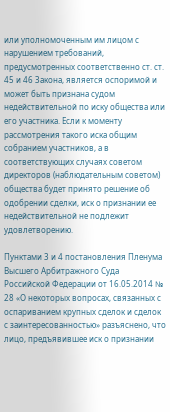или уполномоченным им лицом с нарушением требований, предусмотренных соответственно ст. ст. 45 и 46 Закона, является оспоримой и может быть признана судом недействительной по иску общества или его участника. Если к моменту рассмотрения такого иска общим собранием участников, а в соответствующих случаях советом директоров (наблюдательным советом) общества будет принято решение об одобрении сделки, иск о признании ее недействительной не подлежит удовлетворению.

Пунктами 3 и 4 постановления Пленума Высшего Арбитражного Суда Российской Федерации от 16.05.2014 № 28 «О некоторых вопросах, связанных с оспариванием крупных сделок и сделок с заинтересованностью» разъяснено, что лицо, предъявившее иск о признании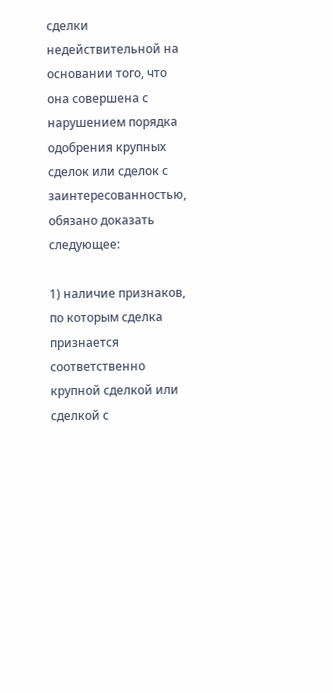сделки недействительной на основании того, что она совершена с нарушением порядка одобрения крупных сделок или сделок с заинтересованностью, обязано доказать следующее:

1) наличие признаков, по которым сделка признается соответственно крупной сделкой или сделкой с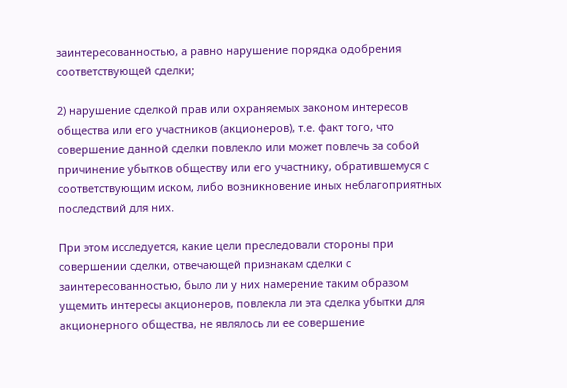заинтересованностью, а равно нарушение порядка одобрения соответствующей сделки;

2) нарушение сделкой прав или охраняемых законом интересов общества или его участников (акционеров), т.е. факт того, что совершение данной сделки повлекло или может повлечь за собой причинение убытков обществу или его участнику, обратившемуся с соответствующим иском, либо возникновение иных неблагоприятных последствий для них.

При этом исследуется, какие цели преследовали стороны при совершении сделки, отвечающей признакам сделки с заинтересованностью, было ли у них намерение таким образом ущемить интересы акционеров, повлекла ли эта сделка убытки для акционерного общества, не являлось ли ее совершение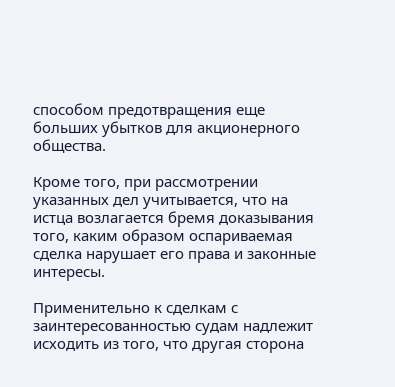способом предотвращения еще больших убытков для акционерного общества.

Кроме того, при рассмотрении указанных дел учитывается, что на истца возлагается бремя доказывания того, каким образом оспариваемая сделка нарушает его права и законные интересы.

Применительно к сделкам с заинтересованностью судам надлежит исходить из того, что другая сторона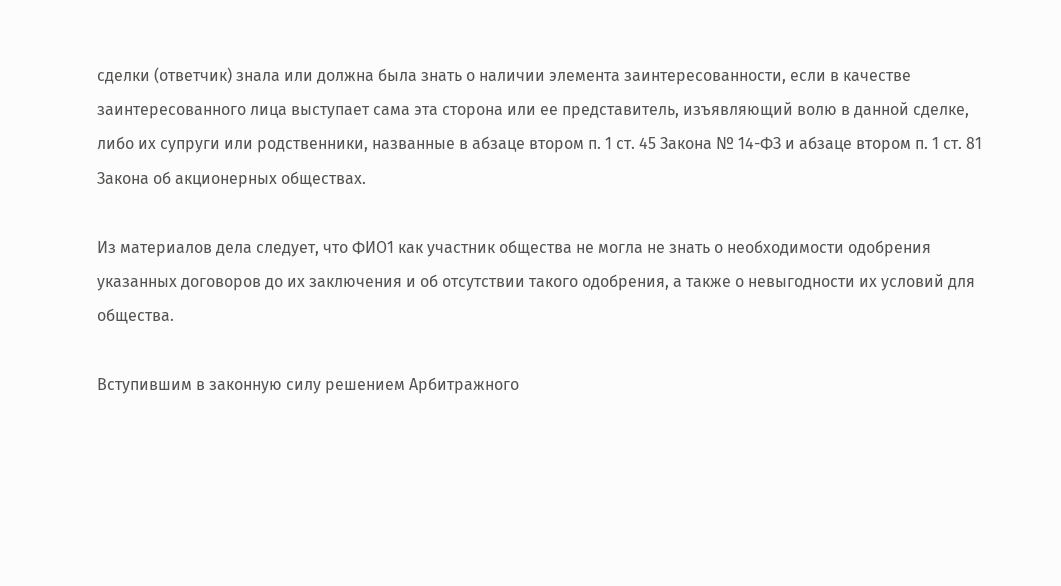сделки (ответчик) знала или должна была знать о наличии элемента заинтересованности, если в качестве заинтересованного лица выступает сама эта сторона или ее представитель, изъявляющий волю в данной сделке, либо их супруги или родственники, названные в абзаце втором п. 1 ст. 45 Закона № 14-ФЗ и абзаце втором п. 1 ст. 81 Закона об акционерных обществах.

Из материалов дела следует, что ФИО1 как участник общества не могла не знать о необходимости одобрения указанных договоров до их заключения и об отсутствии такого одобрения, а также о невыгодности их условий для общества.

Вступившим в законную силу решением Арбитражного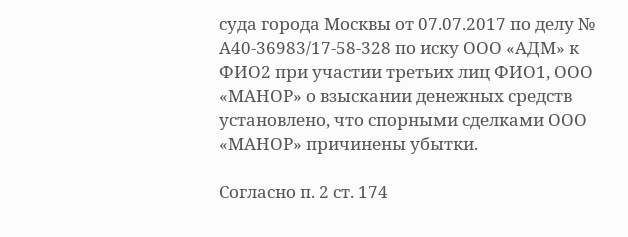суда города Москвы от 07.07.2017 по делу № А40-36983/17-58-328 по иску ООО «АДМ» к ФИО2 при участии третьих лиц ФИО1, ООО «МАНОР» о взыскании денежных средств установлено, что спорными сделками ООО «МАНОР» причинены убытки.

Согласно п. 2 ст. 174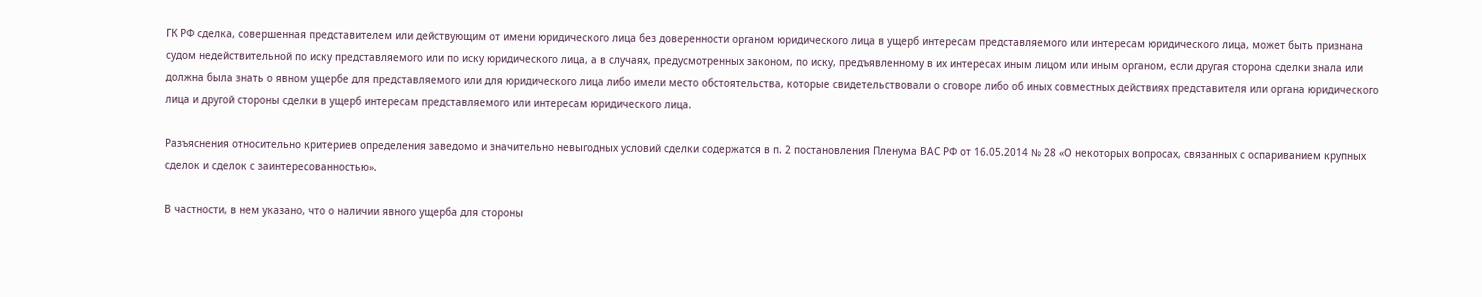ГК РФ сделка, совершенная представителем или действующим от имени юридического лица без доверенности органом юридического лица в ущерб интересам представляемого или интересам юридического лица, может быть признана судом недействительной по иску представляемого или по иску юридического лица, а в случаях, предусмотренных законом, по иску, предъявленному в их интересах иным лицом или иным органом, если другая сторона сделки знала или должна была знать о явном ущербе для представляемого или для юридического лица либо имели место обстоятельства, которые свидетельствовали о сговоре либо об иных совместных действиях представителя или органа юридического лица и другой стороны сделки в ущерб интересам представляемого или интересам юридического лица.

Разъяснения относительно критериев определения заведомо и значительно невыгодных условий сделки содержатся в п. 2 постановления Пленума ВАС РФ от 16.05.2014 № 28 «О некоторых вопросах, связанных с оспариванием крупных сделок и сделок с заинтересованностью».

В частности, в нем указано, что о наличии явного ущерба для стороны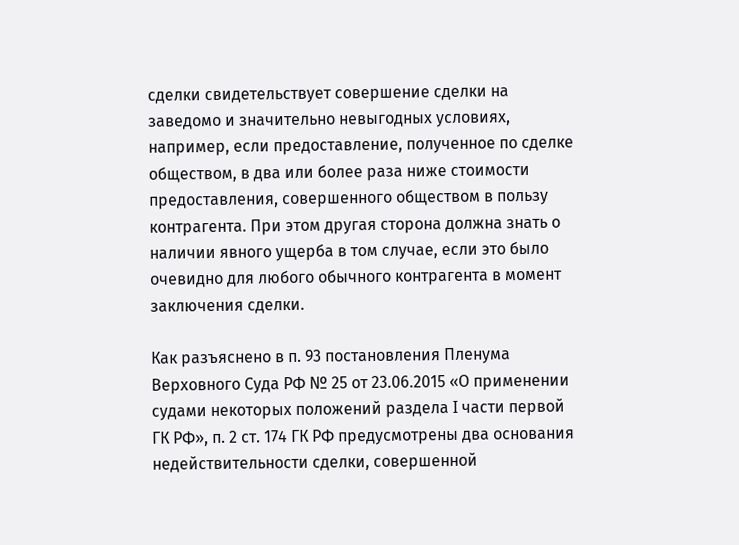сделки свидетельствует совершение сделки на заведомо и значительно невыгодных условиях, например, если предоставление, полученное по сделке обществом, в два или более раза ниже стоимости предоставления, совершенного обществом в пользу контрагента. При этом другая сторона должна знать о наличии явного ущерба в том случае, если это было очевидно для любого обычного контрагента в момент заключения сделки.

Как разъяснено в п. 93 постановления Пленума Верховного Суда РФ № 25 от 23.06.2015 «О применении судами некоторых положений раздела I части первой ГК РФ», п. 2 ст. 174 ГК РФ предусмотрены два основания недействительности сделки, совершенной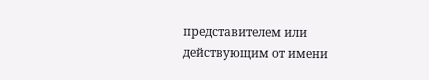представителем или действующим от имени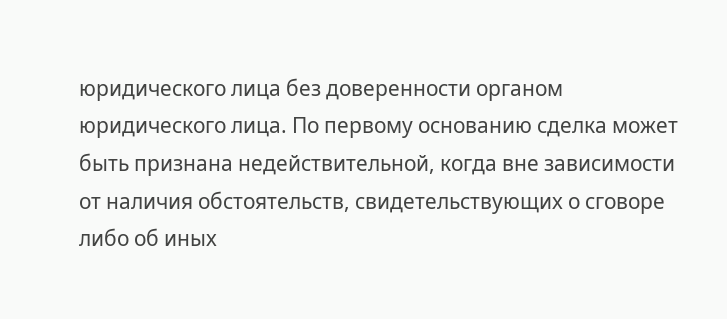юридического лица без доверенности органом юридического лица. По первому основанию сделка может быть признана недействительной, когда вне зависимости от наличия обстоятельств, свидетельствующих о сговоре либо об иных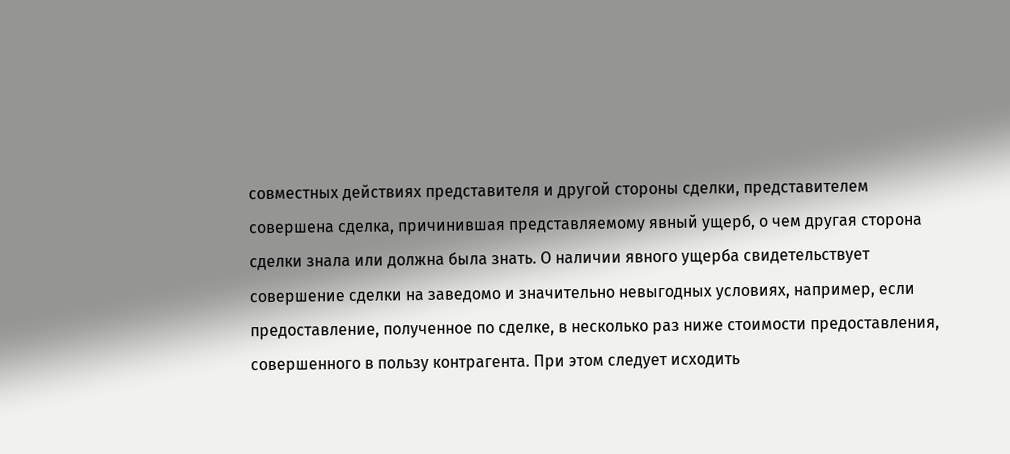совместных действиях представителя и другой стороны сделки, представителем совершена сделка, причинившая представляемому явный ущерб, о чем другая сторона сделки знала или должна была знать. О наличии явного ущерба свидетельствует совершение сделки на заведомо и значительно невыгодных условиях, например, если предоставление, полученное по сделке, в несколько раз ниже стоимости предоставления, совершенного в пользу контрагента. При этом следует исходить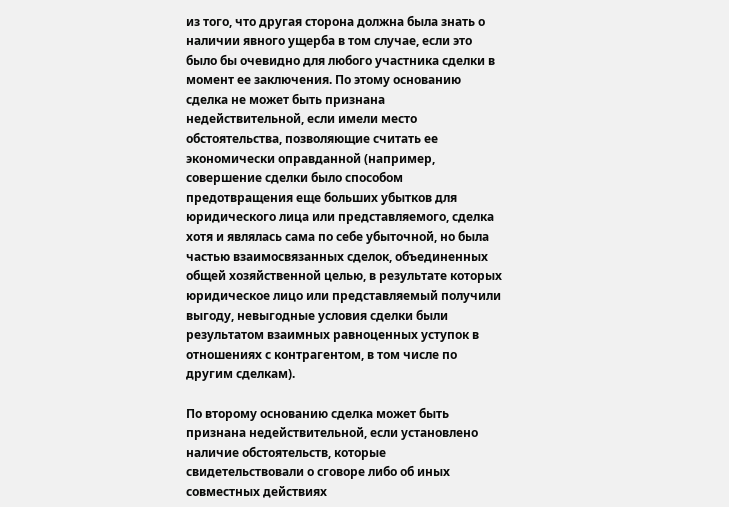из того, что другая сторона должна была знать о наличии явного ущерба в том случае, если это было бы очевидно для любого участника сделки в момент ее заключения. По этому основанию сделка не может быть признана недействительной, если имели место обстоятельства, позволяющие считать ее экономически оправданной (например, совершение сделки было способом предотвращения еще больших убытков для юридического лица или представляемого, сделка хотя и являлась сама по себе убыточной, но была частью взаимосвязанных сделок, объединенных общей хозяйственной целью, в результате которых юридическое лицо или представляемый получили выгоду, невыгодные условия сделки были результатом взаимных равноценных уступок в отношениях с контрагентом, в том числе по другим сделкам).

По второму основанию сделка может быть признана недействительной, если установлено наличие обстоятельств, которые свидетельствовали о сговоре либо об иных совместных действиях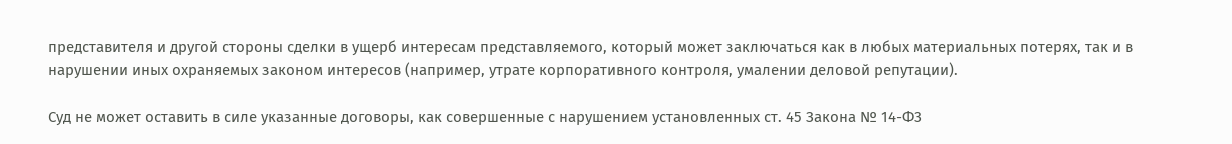представителя и другой стороны сделки в ущерб интересам представляемого, который может заключаться как в любых материальных потерях, так и в нарушении иных охраняемых законом интересов (например, утрате корпоративного контроля, умалении деловой репутации).

Суд не может оставить в силе указанные договоры, как совершенные с нарушением установленных ст. 45 Закона № 14-ФЗ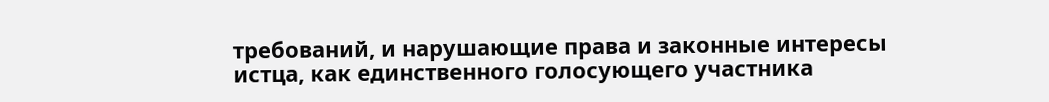требований, и нарушающие права и законные интересы истца, как единственного голосующего участника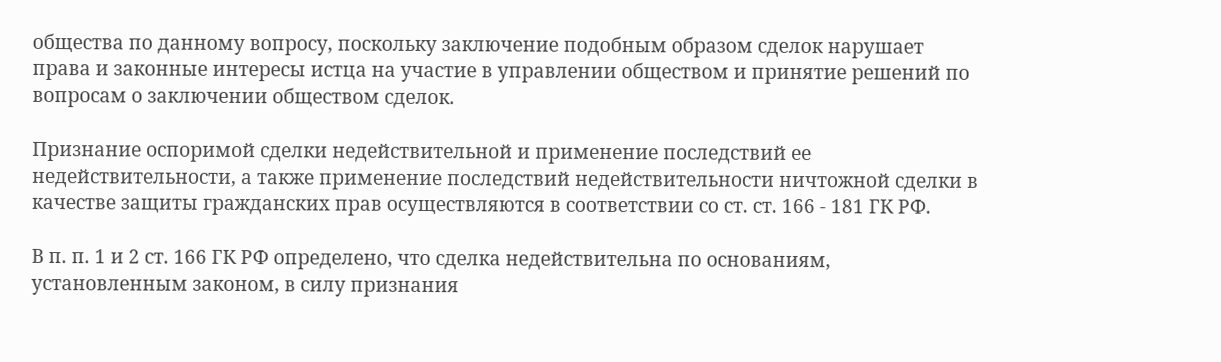общества по данному вопросу, поскольку заключение подобным образом сделок нарушает права и законные интересы истца на участие в управлении обществом и принятие решений по вопросам о заключении обществом сделок.

Признание оспоримой сделки недействительной и применение последствий ее недействительности, а также применение последствий недействительности ничтожной сделки в качестве защиты гражданских прав осуществляются в соответствии со ст. ст. 166 - 181 ГК РФ.

В п. п. 1 и 2 ст. 166 ГК РФ определено, что сделка недействительна по основаниям, установленным законом, в силу признания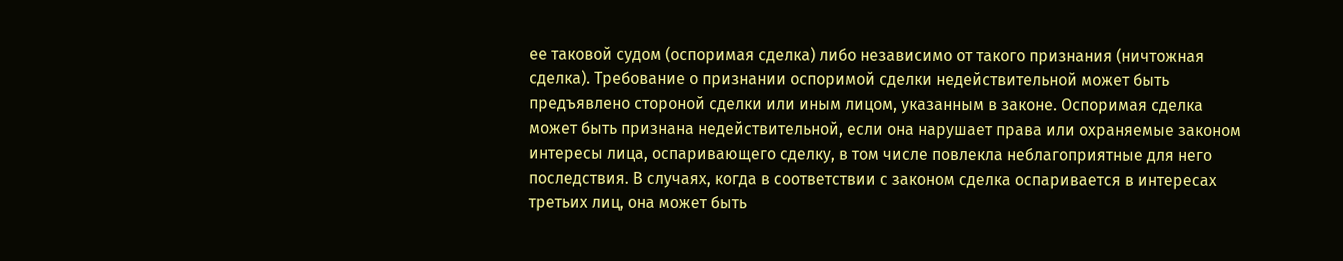ее таковой судом (оспоримая сделка) либо независимо от такого признания (ничтожная сделка). Требование о признании оспоримой сделки недействительной может быть предъявлено стороной сделки или иным лицом, указанным в законе. Оспоримая сделка может быть признана недействительной, если она нарушает права или охраняемые законом интересы лица, оспаривающего сделку, в том числе повлекла неблагоприятные для него последствия. В случаях, когда в соответствии с законом сделка оспаривается в интересах третьих лиц, она может быть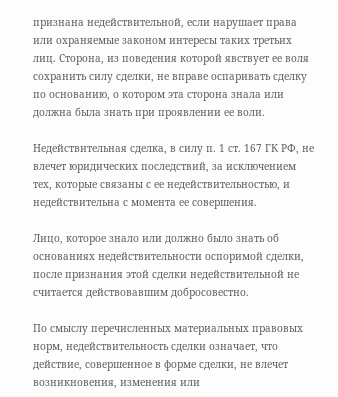признана недействительной, если нарушает права или охраняемые законом интересы таких третьих лиц. Сторона, из поведения которой явствует ее воля сохранить силу сделки, не вправе оспаривать сделку по основанию, о котором эта сторона знала или должна была знать при проявлении ее воли.

Недействительная сделка, в силу п. 1 ст. 167 ГК РФ, не влечет юридических последствий, за исключением тех, которые связаны с ее недействительностью, и недействительна с момента ее совершения.

Лицо, которое знало или должно было знать об основаниях недействительности оспоримой сделки, после признания этой сделки недействительной не считается действовавшим добросовестно.

По смыслу перечисленных материальных правовых норм, недействительность сделки означает, что действие, совершенное в форме сделки, не влечет возникновения, изменения или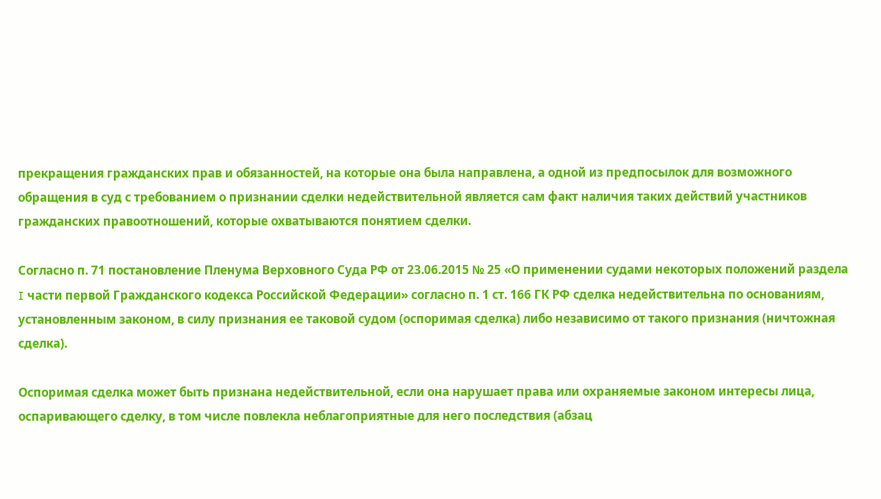прекращения гражданских прав и обязанностей, на которые она была направлена, а одной из предпосылок для возможного обращения в суд с требованием о признании сделки недействительной является сам факт наличия таких действий участников гражданских правоотношений, которые охватываются понятием сделки.

Согласно п. 71 постановление Пленума Верховного Суда РФ от 23.06.2015 № 25 «О применении судами некоторых положений раздела I части первой Гражданского кодекса Российской Федерации» согласно п. 1 ст. 166 ГК РФ сделка недействительна по основаниям, установленным законом, в силу признания ее таковой судом (оспоримая сделка) либо независимо от такого признания (ничтожная сделка).

Оспоримая сделка может быть признана недействительной, если она нарушает права или охраняемые законом интересы лица, оспаривающего сделку, в том числе повлекла неблагоприятные для него последствия (абзац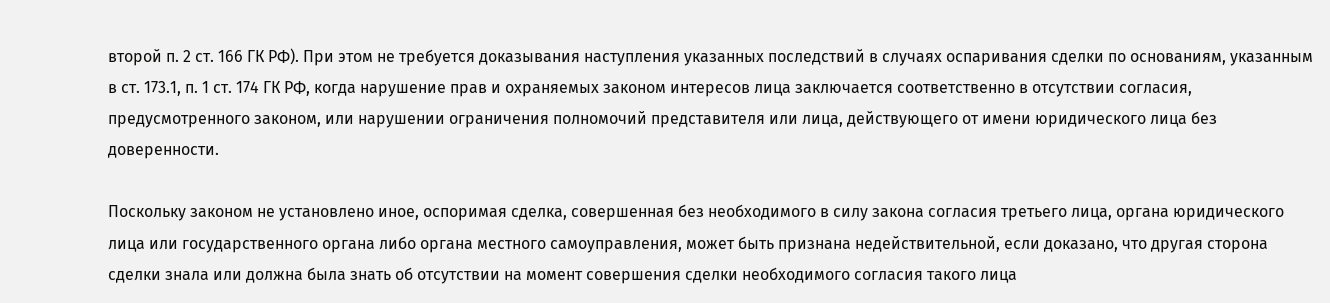второй п. 2 ст. 166 ГК РФ). При этом не требуется доказывания наступления указанных последствий в случаях оспаривания сделки по основаниям, указанным в ст. 173.1, п. 1 ст. 174 ГК РФ, когда нарушение прав и охраняемых законом интересов лица заключается соответственно в отсутствии согласия, предусмотренного законом, или нарушении ограничения полномочий представителя или лица, действующего от имени юридического лица без доверенности.

Поскольку законом не установлено иное, оспоримая сделка, совершенная без необходимого в силу закона согласия третьего лица, органа юридического лица или государственного органа либо органа местного самоуправления, может быть признана недействительной, если доказано, что другая сторона сделки знала или должна была знать об отсутствии на момент совершения сделки необходимого согласия такого лица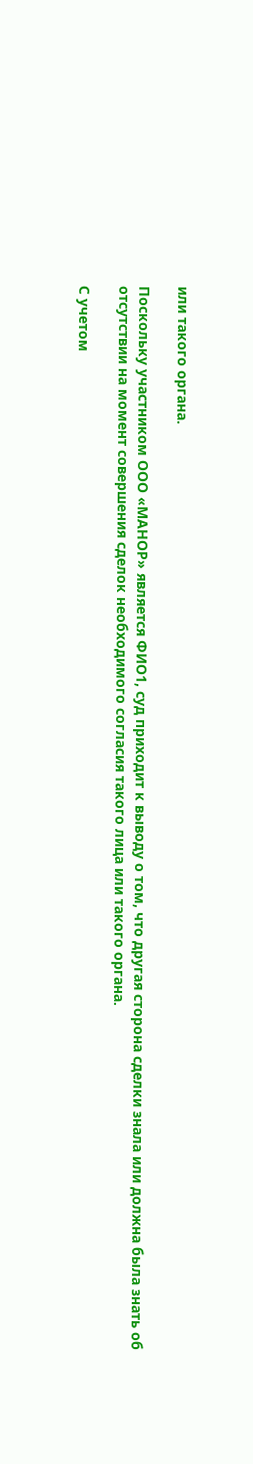или такого органа.

Поскольку участником ООО «МАНОР» является ФИО1, суд приходит к выводу о том, что другая сторона сделки знала или должна была знать об отсутствии на момент совершения сделок необходимого согласия такого лица или такого органа.

С учетом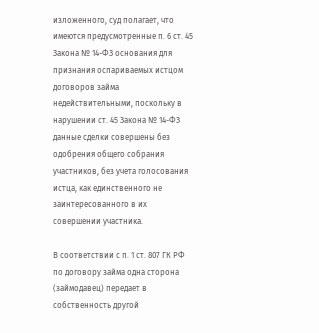изложенного, суд полагает, что имеются предусмотренные п. 6 ст. 45 Закона № 14-ФЗ основания для признания оспариваемых истцом договоров займа недействительными, поскольку в нарушении ст. 45 Закона № 14-ФЗ данные сделки совершены без одобрения общего собрания участников, без учета голосования истца, как единственного не заинтересованного в их совершении участника.

В соответствии с п. 1 ст. 807 ГК РФ по договору займа одна сторона (займодавец) передает в собственность другой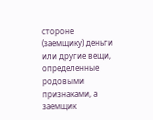стороне (заемщику) деньги или другие вещи, определенные родовыми признаками, а заемщик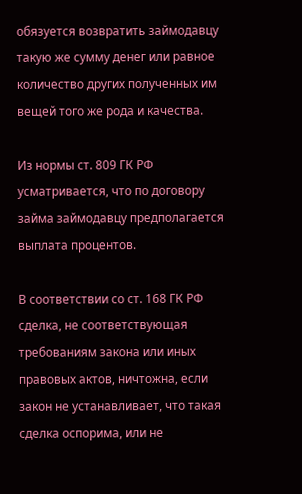обязуется возвратить займодавцу такую же сумму денег или равное количество других полученных им вещей того же рода и качества.

Из нормы ст. 809 ГК РФ усматривается, что по договору займа займодавцу предполагается выплата процентов.

В соответствии со ст. 168 ГК РФ сделка, не соответствующая требованиям закона или иных правовых актов, ничтожна, если закон не устанавливает, что такая сделка оспорима, или не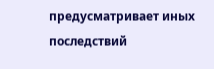предусматривает иных последствий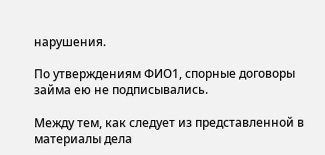нарушения.

По утверждениям ФИО1, спорные договоры займа ею не подписывались.

Между тем, как следует из представленной в материалы дела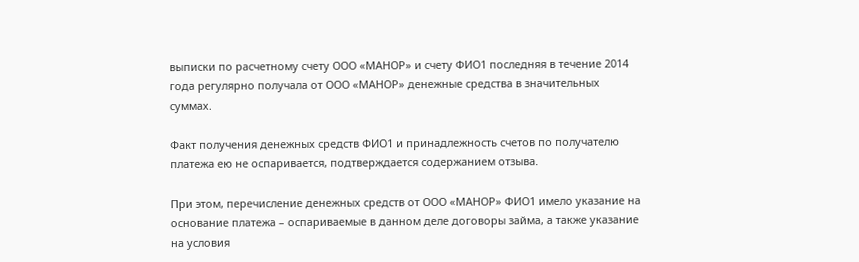выписки по расчетному счету ООО «МАНОР» и счету ФИО1 последняя в течение 2014 года регулярно получала от ООО «МАНОР» денежные средства в значительных суммах.

Факт получения денежных средств ФИО1 и принадлежность счетов по получателю платежа ею не оспаривается, подтверждается содержанием отзыва.

При этом, перечисление денежных средств от ООО «МАНОР» ФИО1 имело указание на основание платежа – оспариваемые в данном деле договоры займа, а также указание на условия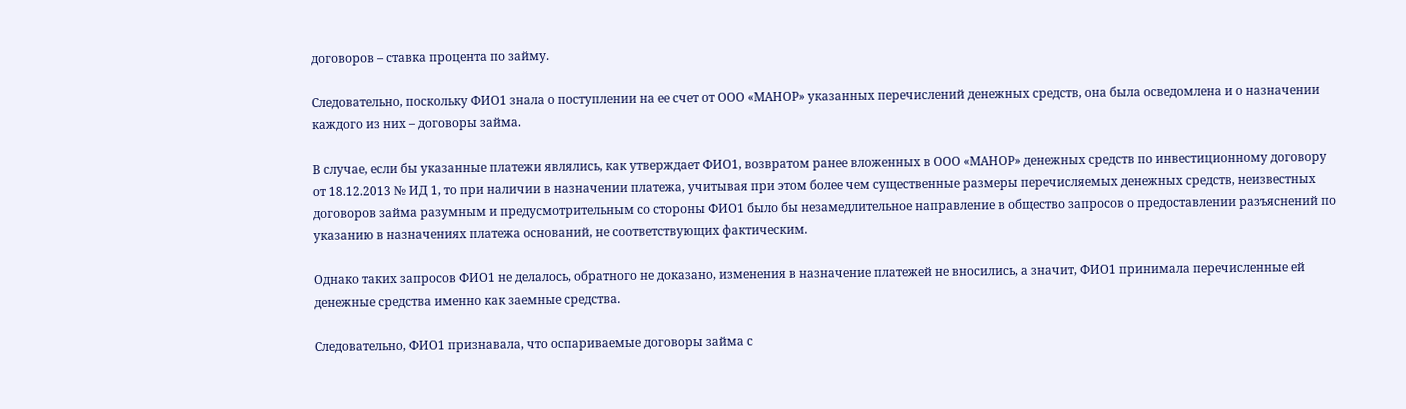договоров – ставка процента по займу.

Следовательно, поскольку ФИО1 знала о поступлении на ее счет от ООО «МАНОР» указанных перечислений денежных средств, она была осведомлена и о назначении каждого из них – договоры займа.

В случае, если бы указанные платежи являлись, как утверждает ФИО1, возвратом ранее вложенных в ООО «МАНОР» денежных средств по инвестиционному договору от 18.12.2013 № ИД 1, то при наличии в назначении платежа, учитывая при этом более чем существенные размеры перечисляемых денежных средств, неизвестных договоров займа разумным и предусмотрительным со стороны ФИО1 было бы незамедлительное направление в общество запросов о предоставлении разъяснений по указанию в назначениях платежа оснований, не соответствующих фактическим.

Однако таких запросов ФИО1 не делалось, обратного не доказано, изменения в назначение платежей не вносились, а значит, ФИО1 принимала перечисленные ей денежные средства именно как заемные средства.

Следовательно, ФИО1 признавала, что оспариваемые договоры займа с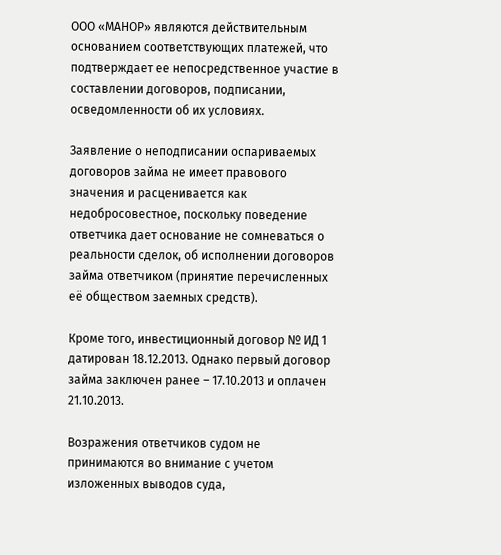ООО «МАНОР» являются действительным основанием соответствующих платежей, что подтверждает ее непосредственное участие в составлении договоров, подписании, осведомленности об их условиях.

Заявление о неподписании оспариваемых договоров займа не имеет правового значения и расценивается как недобросовестное, поскольку поведение ответчика дает основание не сомневаться о реальности сделок, об исполнении договоров займа ответчиком (принятие перечисленных её обществом заемных средств).

Кроме того, инвестиционный договор № ИД 1 датирован 18.12.2013. Однако первый договор займа заключен ранее – 17.10.2013 и оплачен 21.10.2013.

Возражения ответчиков судом не принимаются во внимание с учетом изложенных выводов суда,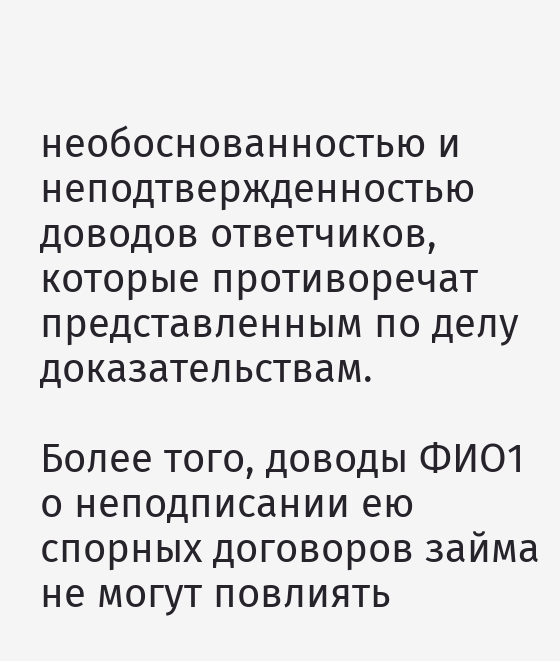необоснованностью и неподтвержденностью доводов ответчиков, которые противоречат представленным по делу доказательствам.

Более того, доводы ФИО1 о неподписании ею спорных договоров займа не могут повлиять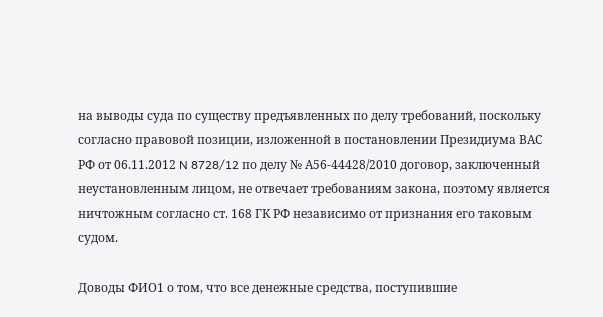на выводы суда по существу предъявленных по делу требований, поскольку согласно правовой позиции, изложенной в постановлении Президиума ВАС РФ от 06.11.2012 N 8728/12 по делу № А56-44428/2010 договор, заключенный неустановленным лицом, не отвечает требованиям закона, поэтому является ничтожным согласно ст. 168 ГК РФ независимо от признания его таковым судом.

Доводы ФИО1 о том, что все денежные средства, поступившие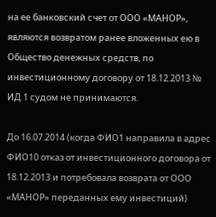на ее банковский счет от ООО «МАНОР», являются возвратом ранее вложенных ею в Общество денежных средств, по инвестиционному договору от 18.12.2013 № ИД 1 судом не принимаются.

До 16.07.2014 (когда ФИО1 направила в адрес ФИО10 отказ от инвестиционного договора от 18.12.2013 и потребовала возврата от ООО «МАНОР» переданных ему инвестиций)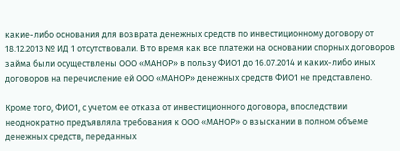какие-либо основания для возврата денежных средств по инвестиционному договору от 18.12.2013 № ИД 1 отсутствовали. В то время как все платежи на основании спорных договоров займа были осуществлены ООО «МАНОР» в пользу ФИО1 до 16.07.2014 и каких-либо иных договоров на перечисление ей ООО «МАНОР» денежных средств ФИО1 не представлено.

Кроме того, ФИО1, с учетом ее отказа от инвестиционного договора, впоследствии неоднократно предъявляла требования к ООО «МАНОР» о взыскании в полном объеме денежных средств, переданных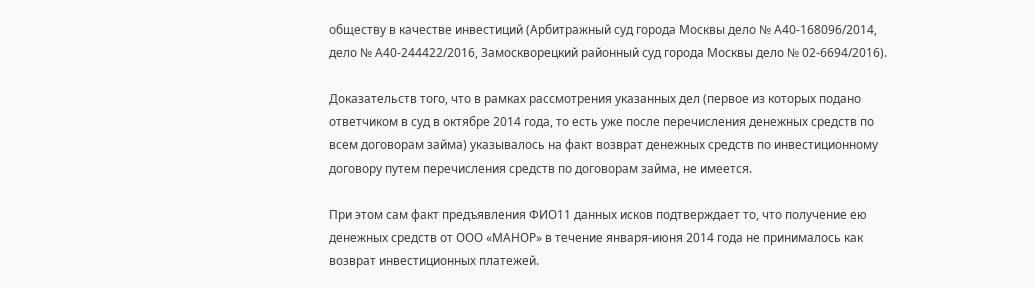обществу в качестве инвестиций (Арбитражный суд города Москвы дело № А40-168096/2014, дело № А40-244422/2016, Замоскворецкий районный суд города Москвы дело № 02-6694/2016).

Доказательств того, что в рамках рассмотрения указанных дел (первое из которых подано ответчиком в суд в октябре 2014 года, то есть уже после перечисления денежных средств по всем договорам займа) указывалось на факт возврат денежных средств по инвестиционному договору путем перечисления средств по договорам займа, не имеется.

При этом сам факт предъявления ФИО11 данных исков подтверждает то, что получение ею денежных средств от ООО «МАНОР» в течение января-июня 2014 года не принималось как возврат инвестиционных платежей.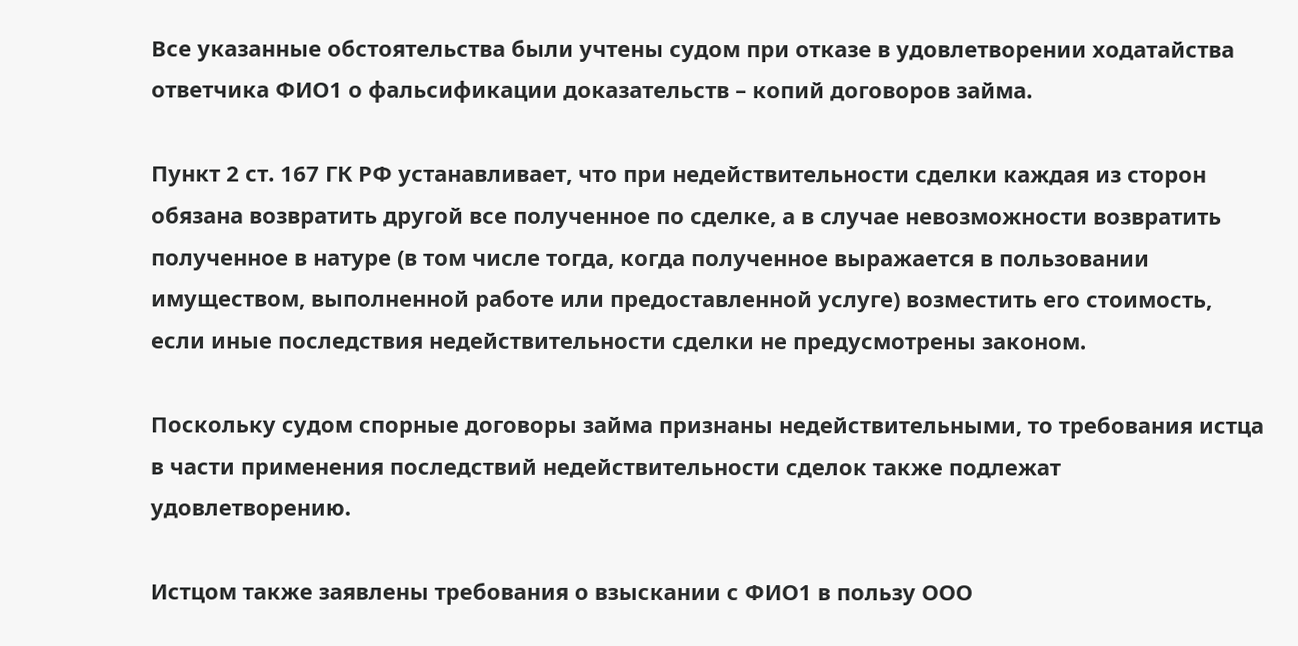Все указанные обстоятельства были учтены судом при отказе в удовлетворении ходатайства ответчика ФИО1 о фальсификации доказательств – копий договоров займа.

Пункт 2 ст. 167 ГК РФ устанавливает, что при недействительности сделки каждая из сторон обязана возвратить другой все полученное по сделке, а в случае невозможности возвратить полученное в натуре (в том числе тогда, когда полученное выражается в пользовании имуществом, выполненной работе или предоставленной услуге) возместить его стоимость, если иные последствия недействительности сделки не предусмотрены законом.

Поскольку судом спорные договоры займа признаны недействительными, то требования истца в части применения последствий недействительности сделок также подлежат удовлетворению.

Истцом также заявлены требования о взыскании с ФИО1 в пользу ООО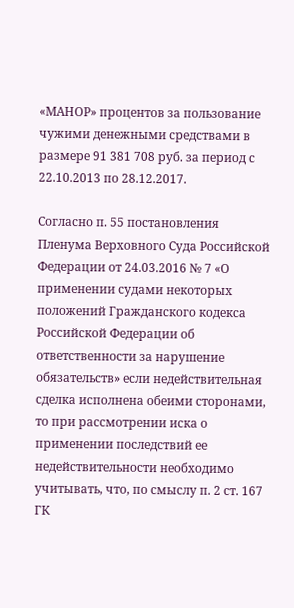«МАНОР» процентов за пользование чужими денежными средствами в размере 91 381 708 руб. за период с 22.10.2013 по 28.12.2017.

Согласно п. 55 постановления Пленума Верховного Суда Российской Федерации от 24.03.2016 № 7 «О применении судами некоторых положений Гражданского кодекса Российской Федерации об ответственности за нарушение обязательств» если недействительная сделка исполнена обеими сторонами, то при рассмотрении иска о применении последствий ее недействительности необходимо учитывать, что, по смыслу п. 2 ст. 167 ГК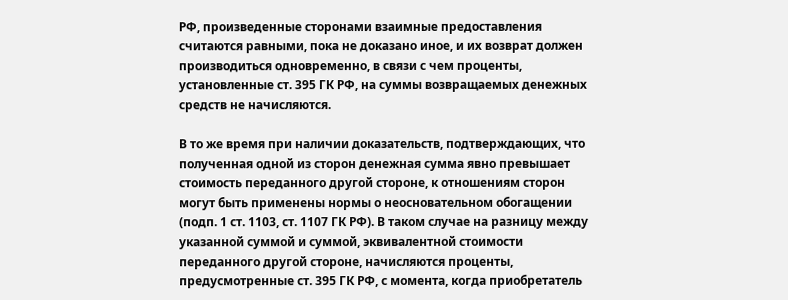РФ, произведенные сторонами взаимные предоставления считаются равными, пока не доказано иное, и их возврат должен производиться одновременно, в связи с чем проценты, установленные ст. 395 ГК РФ, на суммы возвращаемых денежных средств не начисляются.

В то же время при наличии доказательств, подтверждающих, что полученная одной из сторон денежная сумма явно превышает стоимость переданного другой стороне, к отношениям сторон могут быть применены нормы о неосновательном обогащении (подп. 1 ст. 1103, ст. 1107 ГК РФ). В таком случае на разницу между указанной суммой и суммой, эквивалентной стоимости переданного другой стороне, начисляются проценты, предусмотренные ст. 395 ГК РФ, с момента, когда приобретатель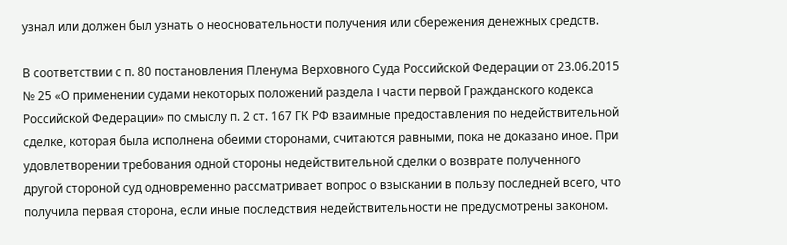узнал или должен был узнать о неосновательности получения или сбережения денежных средств.

В соответствии с п. 80 постановления Пленума Верховного Суда Российской Федерации от 23.06.2015 № 25 «О применении судами некоторых положений раздела I части первой Гражданского кодекса Российской Федерации» по смыслу п. 2 ст. 167 ГК РФ взаимные предоставления по недействительной сделке, которая была исполнена обеими сторонами, считаются равными, пока не доказано иное. При удовлетворении требования одной стороны недействительной сделки о возврате полученного другой стороной суд одновременно рассматривает вопрос о взыскании в пользу последней всего, что получила первая сторона, если иные последствия недействительности не предусмотрены законом.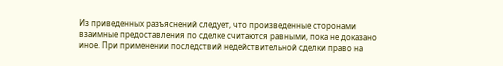Из приведенных разъяснений следует, что произведенные сторонами взаимные предоставления по сделке считаются равными, пока не доказано иное. При применении последствий недействительной сделки право на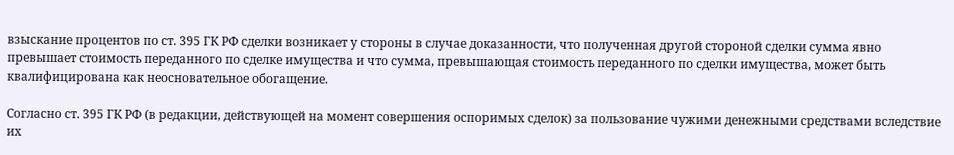взыскание процентов по ст. 395 ГК РФ сделки возникает у стороны в случае доказанности, что полученная другой стороной сделки сумма явно превышает стоимость переданного по сделке имущества и что сумма, превышающая стоимость переданного по сделки имущества, может быть квалифицирована как неосновательное обогащение.

Согласно ст. 395 ГК РФ (в редакции, действующей на момент совершения оспоримых сделок) за пользование чужими денежными средствами вследствие их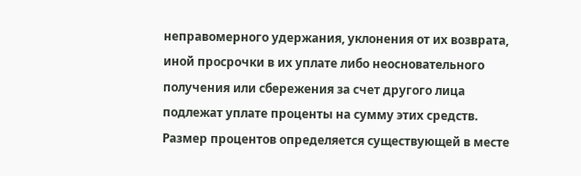неправомерного удержания, уклонения от их возврата, иной просрочки в их уплате либо неосновательного получения или сбережения за счет другого лица подлежат уплате проценты на сумму этих средств. Размер процентов определяется существующей в месте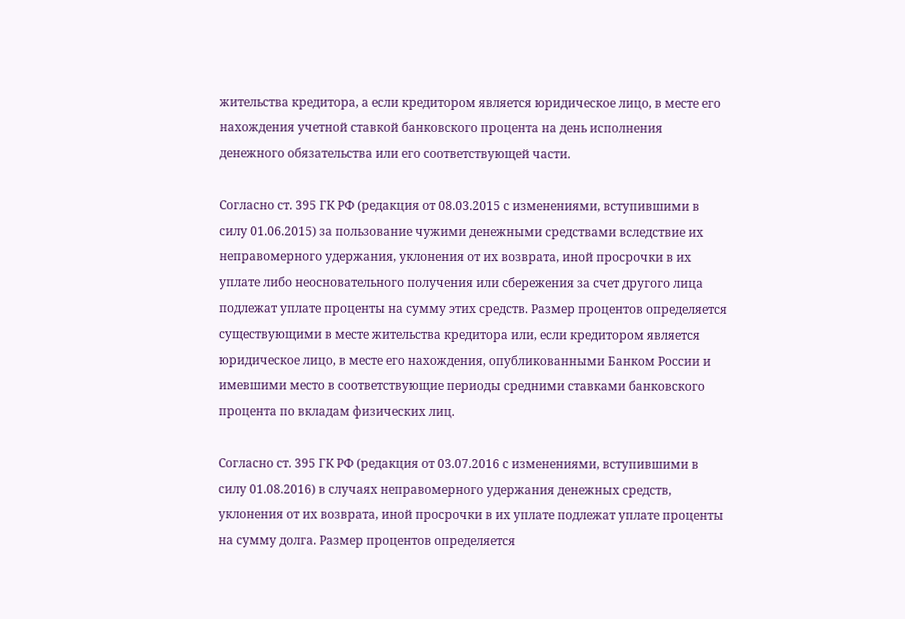жительства кредитора, а если кредитором является юридическое лицо, в месте его нахождения учетной ставкой банковского процента на день исполнения денежного обязательства или его соответствующей части.

Согласно ст. 395 ГК РФ (редакция от 08.03.2015 с изменениями, вступившими в силу 01.06.2015) за пользование чужими денежными средствами вследствие их неправомерного удержания, уклонения от их возврата, иной просрочки в их уплате либо неосновательного получения или сбережения за счет другого лица подлежат уплате проценты на сумму этих средств. Размер процентов определяется существующими в месте жительства кредитора или, если кредитором является юридическое лицо, в месте его нахождения, опубликованными Банком России и имевшими место в соответствующие периоды средними ставками банковского процента по вкладам физических лиц.

Согласно ст. 395 ГК РФ (редакция от 03.07.2016 с изменениями, вступившими в силу 01.08.2016) в случаях неправомерного удержания денежных средств, уклонения от их возврата, иной просрочки в их уплате подлежат уплате проценты на сумму долга. Размер процентов определяется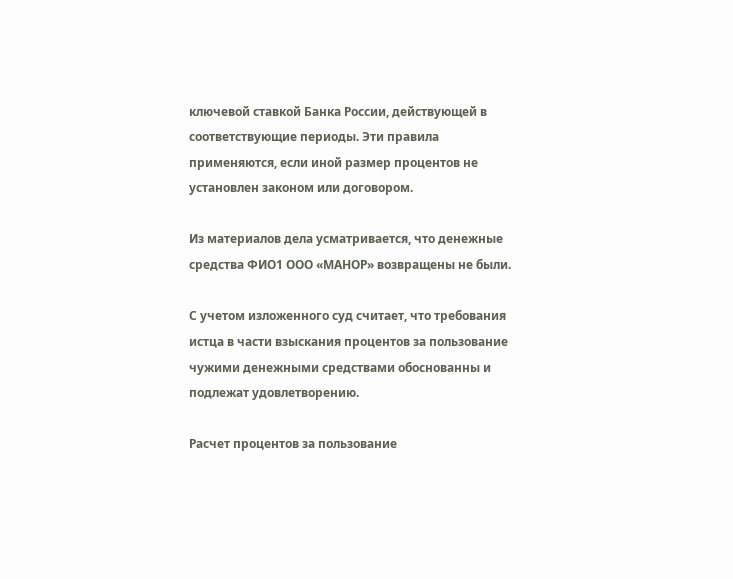ключевой ставкой Банка России, действующей в соответствующие периоды. Эти правила применяются, если иной размер процентов не установлен законом или договором.

Из материалов дела усматривается, что денежные средства ФИО1 ООО «МАНОР» возвращены не были.

С учетом изложенного суд считает, что требования истца в части взыскания процентов за пользование чужими денежными средствами обоснованны и подлежат удовлетворению.

Расчет процентов за пользование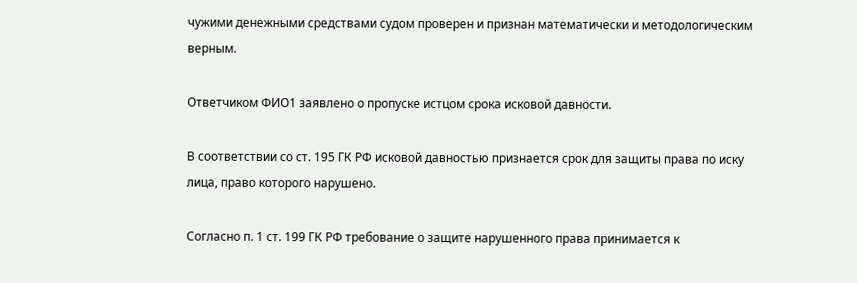чужими денежными средствами судом проверен и признан математически и методологическим верным.

Ответчиком ФИО1 заявлено о пропуске истцом срока исковой давности.

В соответствии со ст. 195 ГК РФ исковой давностью признается срок для защиты права по иску лица, право которого нарушено.

Согласно п. 1 ст. 199 ГК РФ требование о защите нарушенного права принимается к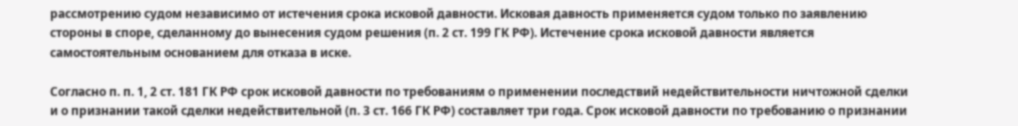рассмотрению судом независимо от истечения срока исковой давности. Исковая давность применяется судом только по заявлению стороны в споре, сделанному до вынесения судом решения (п. 2 ст. 199 ГК РФ). Истечение срока исковой давности является самостоятельным основанием для отказа в иске.

Согласно п. п. 1, 2 ст. 181 ГК РФ срок исковой давности по требованиям о применении последствий недействительности ничтожной сделки и о признании такой сделки недействительной (п. 3 ст. 166 ГК РФ) составляет три года. Срок исковой давности по требованию о признании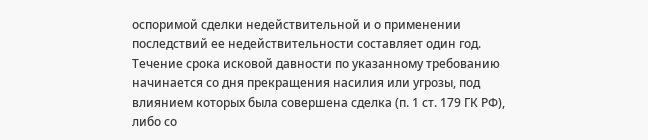оспоримой сделки недействительной и о применении последствий ее недействительности составляет один год. Течение срока исковой давности по указанному требованию начинается со дня прекращения насилия или угрозы, под влиянием которых была совершена сделка (п. 1 ст. 179 ГК РФ), либо со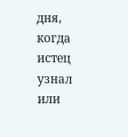дня, когда истец узнал или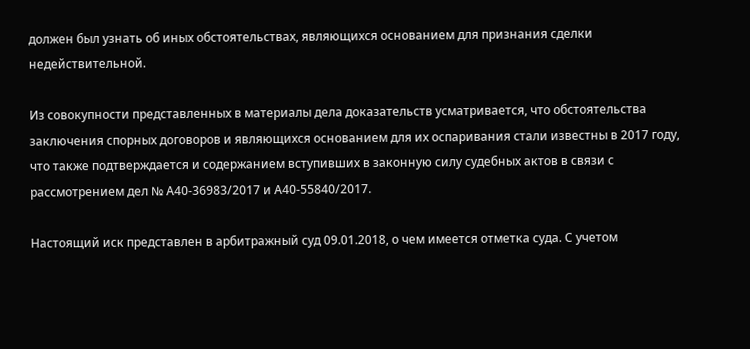должен был узнать об иных обстоятельствах, являющихся основанием для признания сделки недействительной.

Из совокупности представленных в материалы дела доказательств усматривается, что обстоятельства заключения спорных договоров и являющихся основанием для их оспаривания стали известны в 2017 году, что также подтверждается и содержанием вступивших в законную силу судебных актов в связи с рассмотрением дел № А40-36983/2017 и А40-55840/2017.

Настоящий иск представлен в арбитражный суд 09.01.2018, о чем имеется отметка суда. С учетом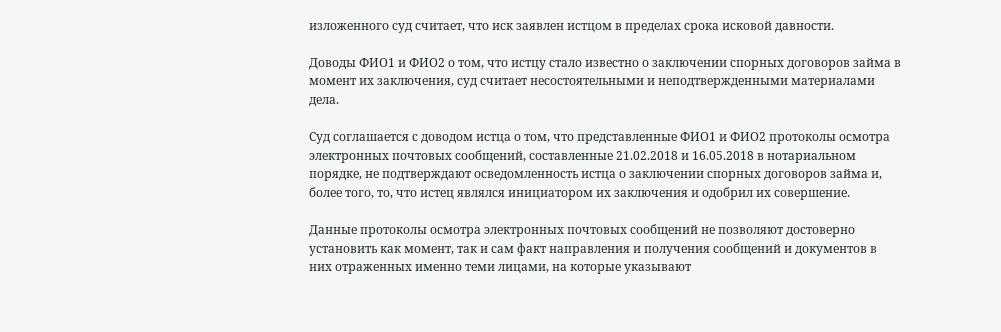изложенного суд считает, что иск заявлен истцом в пределах срока исковой давности.

Доводы ФИО1 и ФИО2 о том, что истцу стало известно о заключении спорных договоров займа в момент их заключения, суд считает несостоятельными и неподтвержденными материалами дела.

Суд соглашается с доводом истца о том, что представленные ФИО1 и ФИО2 протоколы осмотра электронных почтовых сообщений, составленные 21.02.2018 и 16.05.2018 в нотариальном порядке, не подтверждают осведомленность истца о заключении спорных договоров займа и, более того, то, что истец являлся инициатором их заключения и одобрил их совершение.

Данные протоколы осмотра электронных почтовых сообщений не позволяют достоверно установить как момент, так и сам факт направления и получения сообщений и документов в них отраженных именно теми лицами, на которые указывают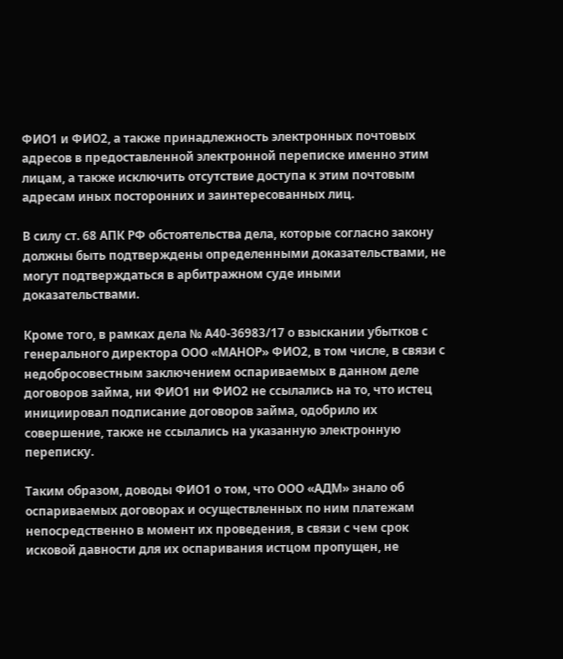ФИО1 и ФИО2, а также принадлежность электронных почтовых адресов в предоставленной электронной переписке именно этим лицам, а также исключить отсутствие доступа к этим почтовым адресам иных посторонних и заинтересованных лиц.

В силу ст. 68 АПК РФ обстоятельства дела, которые согласно закону должны быть подтверждены определенными доказательствами, не могут подтверждаться в арбитражном суде иными доказательствами.

Кроме того, в рамках дела № А40-36983/17 о взыскании убытков с генерального директора ООО «МАНОР» ФИО2, в том числе, в связи с недобросовестным заключением оспариваемых в данном деле договоров займа, ни ФИО1 ни ФИО2 не ссылались на то, что истец инициировал подписание договоров займа, одобрило их совершение, также не ссылались на указанную электронную переписку.

Таким образом, доводы ФИО1 о том, что ООО «АДМ» знало об оспариваемых договорах и осуществленных по ним платежам непосредственно в момент их проведения, в связи с чем срок исковой давности для их оспаривания истцом пропущен, не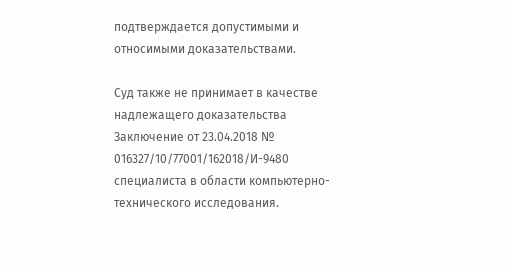подтверждается допустимыми и относимыми доказательствами.

Суд также не принимает в качестве надлежащего доказательства Заключение от 23.04.2018 № 016327/10/77001/162018/И-9480 специалиста в области компьютерно-технического исследования.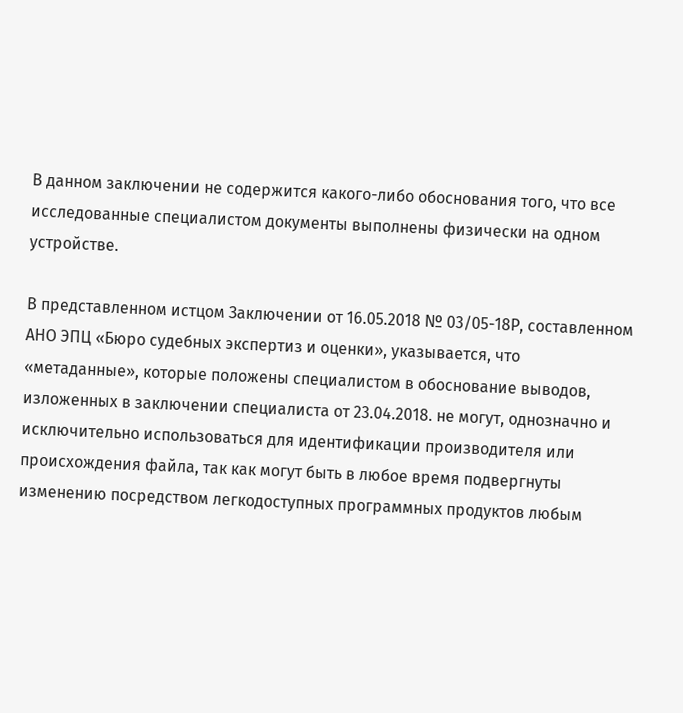В данном заключении не содержится какого-либо обоснования того, что все исследованные специалистом документы выполнены физически на одном устройстве.

В представленном истцом Заключении от 16.05.2018 № 03/05-18Р, составленном АНО ЭПЦ «Бюро судебных экспертиз и оценки», указывается, что «метаданные», которые положены специалистом в обоснование выводов, изложенных в заключении специалиста от 23.04.2018. не могут, однозначно и исключительно использоваться для идентификации производителя или происхождения файла, так как могут быть в любое время подвергнуты изменению посредством легкодоступных программных продуктов любым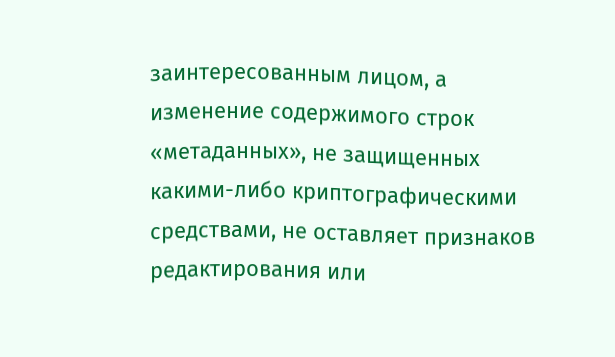заинтересованным лицом, а изменение содержимого строк «метаданных», не защищенных какими-либо криптографическими средствами, не оставляет признаков редактирования или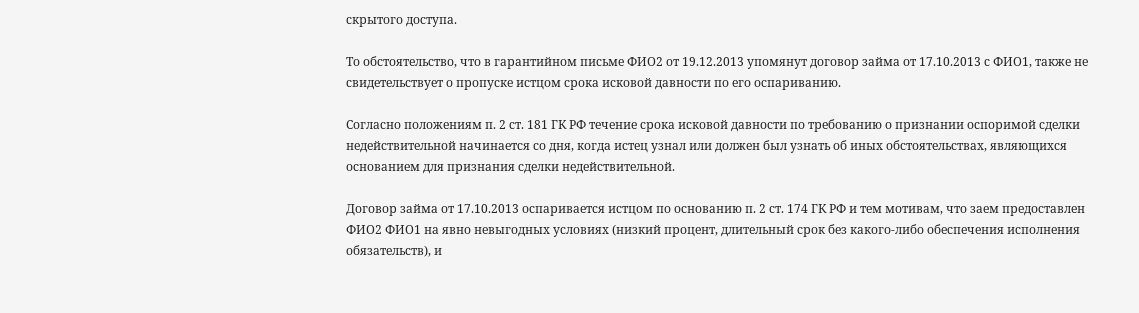скрытого доступа.

То обстоятельство, что в гарантийном письме ФИО2 от 19.12.2013 упомянут договор займа от 17.10.2013 с ФИО1, также не свидетельствует о пропуске истцом срока исковой давности по его оспариванию.

Согласно положениям п. 2 ст. 181 ГК РФ течение срока исковой давности по требованию о признании оспоримой сделки недействительной начинается со дня, когда истец узнал или должен был узнать об иных обстоятельствах, являющихся основанием для признания сделки недействительной.

Договор займа от 17.10.2013 оспаривается истцом по основанию п. 2 ст. 174 ГК РФ и тем мотивам, что заем предоставлен ФИО2 ФИО1 на явно невыгодных условиях (низкий процент, длительный срок без какого-либо обеспечения исполнения обязательств), и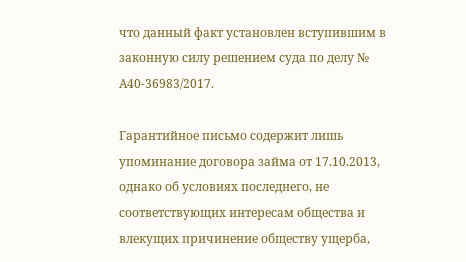что данный факт установлен вступившим в законную силу решением суда по делу № А40-36983/2017.

Гарантийное письмо содержит лишь упоминание договора займа от 17.10.2013, однако об условиях последнего, не соответствующих интересам общества и влекущих причинение обществу ущерба,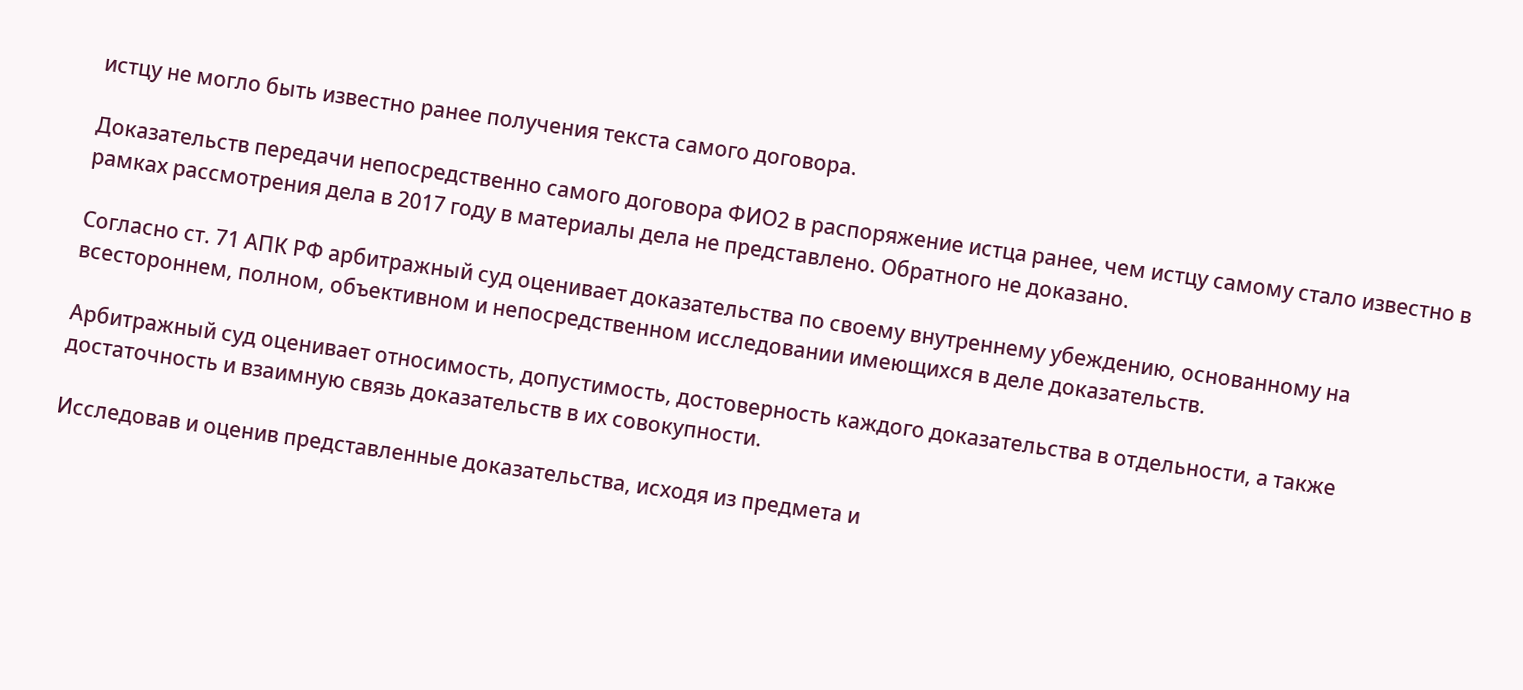истцу не могло быть известно ранее получения текста самого договора.

Доказательств передачи непосредственно самого договора ФИО2 в распоряжение истца ранее, чем истцу самому стало известно в рамках рассмотрения дела в 2017 году в материалы дела не представлено. Обратного не доказано.

Согласно ст. 71 АПК РФ арбитражный суд оценивает доказательства по своему внутреннему убеждению, основанному на всестороннем, полном, объективном и непосредственном исследовании имеющихся в деле доказательств.

Арбитражный суд оценивает относимость, допустимость, достоверность каждого доказательства в отдельности, а также достаточность и взаимную связь доказательств в их совокупности.

Исследовав и оценив представленные доказательства, исходя из предмета и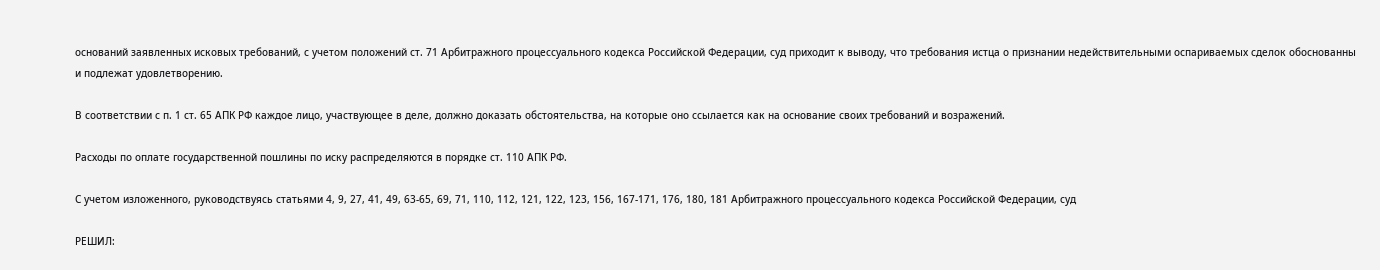оснований заявленных исковых требований, с учетом положений ст. 71 Арбитражного процессуального кодекса Российской Федерации, суд приходит к выводу, что требования истца о признании недействительными оспариваемых сделок обоснованны и подлежат удовлетворению.

В соответствии с п. 1 ст. 65 АПК РФ каждое лицо, участвующее в деле, должно доказать обстоятельства, на которые оно ссылается как на основание своих требований и возражений.

Расходы по оплате государственной пошлины по иску распределяются в порядке ст. 110 АПК РФ.

С учетом изложенного, руководствуясь статьями 4, 9, 27, 41, 49, 63-65, 69, 71, 110, 112, 121, 122, 123, 156, 167-171, 176, 180, 181 Арбитражного процессуального кодекса Российской Федерации, суд

РЕШИЛ: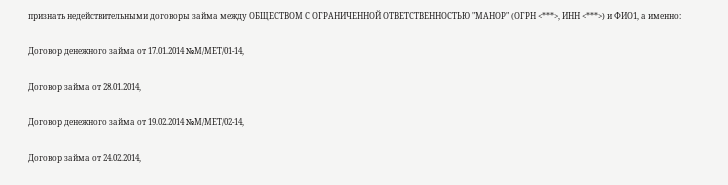признать недействительными договоры займа между ОБЩЕСТВОМ С ОГРАНИЧЕННОЙ ОТВЕТСТВЕННОСТЬЮ "МАНОР" (ОГРН <***>, ИНН <***>) и ФИО1, а именно:

Договор денежного займа от 17.01.2014 №М/МЕТ/01-14,

Договор займа от 28.01.2014,

Договор денежного займа от 19.02.2014 №М/МЕТ/02-14,

Договор займа от 24.02.2014,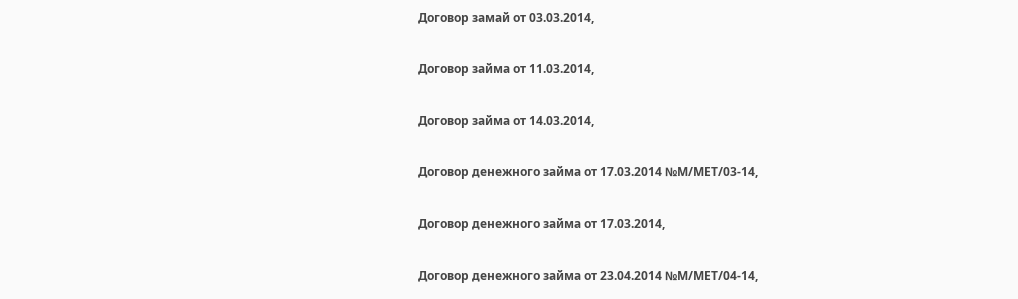Договор замай от 03.03.2014,

Договор займа от 11.03.2014,

Договор займа от 14.03.2014,

Договор денежного займа от 17.03.2014 №М/МЕТ/03-14,

Договор денежного займа от 17.03.2014,

Договор денежного займа от 23.04.2014 №М/МЕТ/04-14,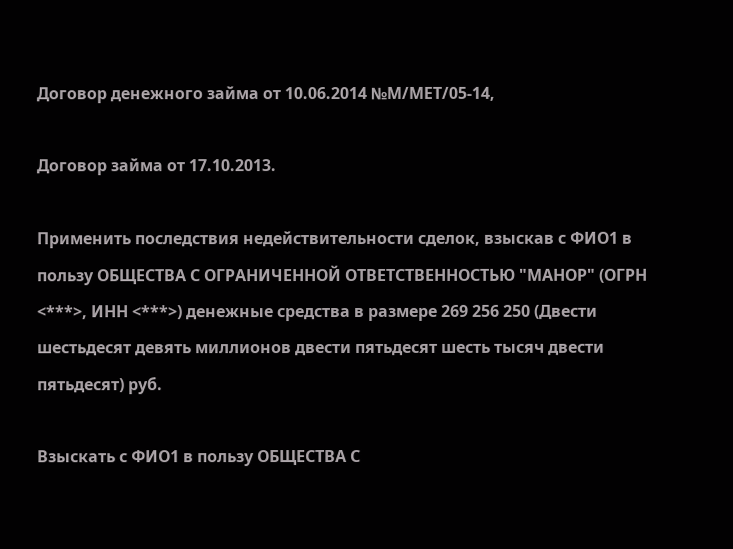Договор денежного займа от 10.06.2014 №М/МЕТ/05-14,

Договор займа от 17.10.2013.

Применить последствия недействительности сделок, взыскав с ФИО1 в пользу ОБЩЕСТВА С ОГРАНИЧЕННОЙ ОТВЕТСТВЕННОСТЬЮ "МАНОР" (ОГРН <***>, ИНН <***>) денежные средства в размере 269 256 250 (Двести шестьдесят девять миллионов двести пятьдесят шесть тысяч двести пятьдесят) руб.

Взыскать с ФИО1 в пользу ОБЩЕСТВА С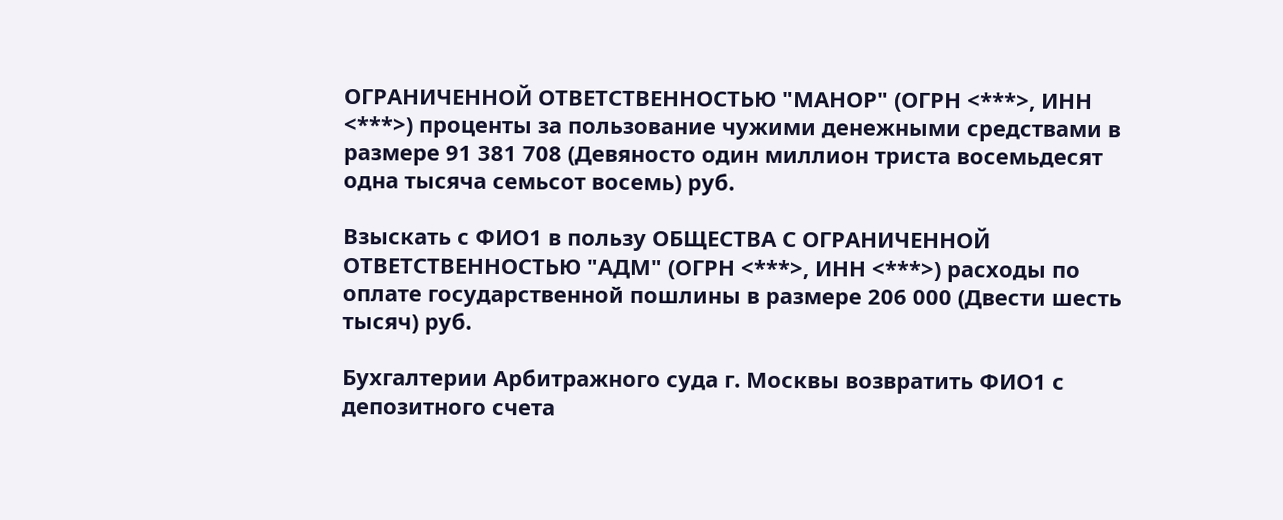ОГРАНИЧЕННОЙ ОТВЕТСТВЕННОСТЬЮ "МАНОР" (ОГРН <***>, ИНН <***>) проценты за пользование чужими денежными средствами в размере 91 381 708 (Девяносто один миллион триста восемьдесят одна тысяча семьсот восемь) руб.

Взыскать с ФИО1 в пользу ОБЩЕСТВА С ОГРАНИЧЕННОЙ ОТВЕТСТВЕННОСТЬЮ "АДМ" (ОГРН <***>, ИНН <***>) расходы по оплате государственной пошлины в размере 206 000 (Двести шесть тысяч) руб.

Бухгалтерии Арбитражного суда г. Москвы возвратить ФИО1 с депозитного счета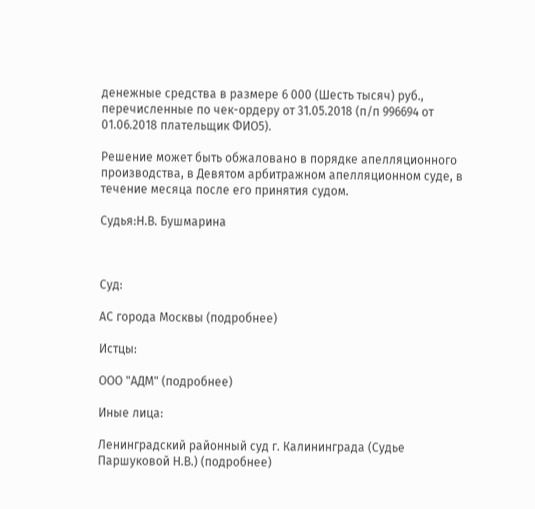денежные средства в размере 6 000 (Шесть тысяч) руб., перечисленные по чек-ордеру от 31.05.2018 (п/п 996694 от 01.06.2018 плательщик ФИО5).

Решение может быть обжаловано в порядке апелляционного производства, в Девятом арбитражном апелляционном суде, в течение месяца после его принятия судом.

Судья:Н.В. Бушмарина



Суд:

АС города Москвы (подробнее)

Истцы:

ООО "АДМ" (подробнее)

Иные лица:

Ленинградский районный суд г. Калининграда (Судье Паршуковой Н.В.) (подробнее)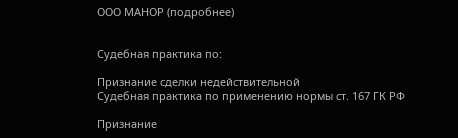ООО МАНОР (подробнее)


Судебная практика по:

Признание сделки недействительной
Судебная практика по применению нормы ст. 167 ГК РФ

Признание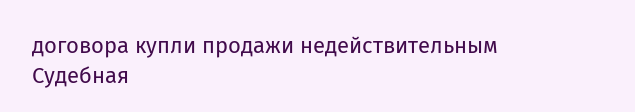договора купли продажи недействительным
Судебная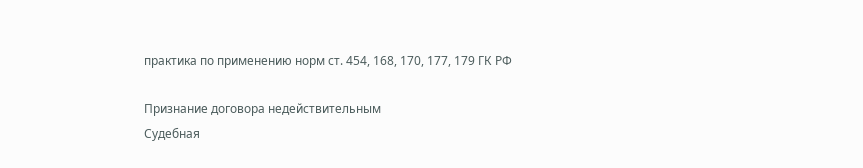практика по применению норм ст. 454, 168, 170, 177, 179 ГК РФ

Признание договора недействительным
Судебная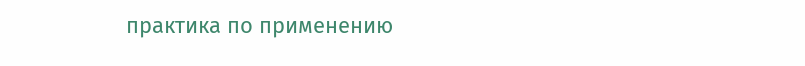практика по применению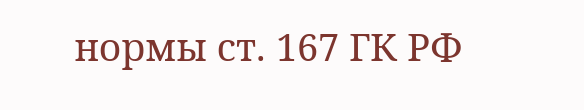нормы ст. 167 ГК РФ